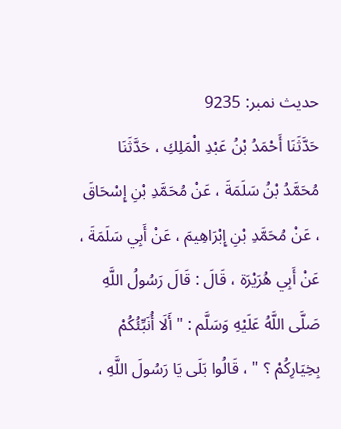حدیث نمبر: 9235
حَدَّثَنَا أَحْمَدُ بْنُ عَبْدِ الْمَلِكِ ، حَدَّثَنَا مُحَمَّدُ بْنُ سَلَمَةَ ، عَنْ مُحَمَّدِ بْنِ إِسْحَاقَ ، عَنْ مُحَمَّدِ بْنِ إِبْرَاهِيمَ ، عَنْ أَبِي سَلَمَةَ ، عَنْ أَبِي هُرَيْرَة ، قَالَ : قَالَ رَسُولُ اللَّهِ صَلَّى اللَّهُ عَلَيْهِ وَسَلَّم : " أَلَا أُنَبِّئُكُمْ بِخِيَارِكُمْ ؟ " ، قَالُوا بَلَى يَا رَسُولَ اللَّهِ ،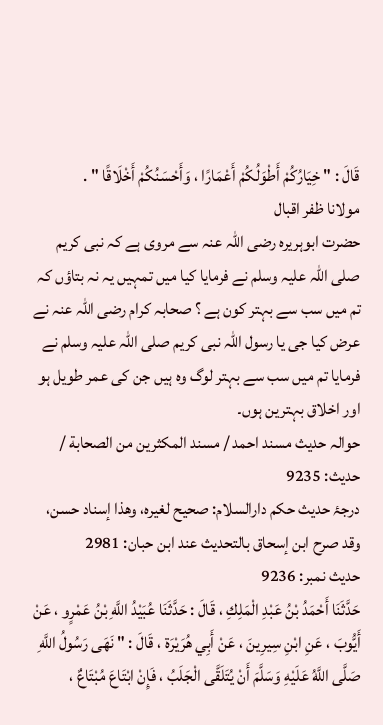قَالَ : " خِيَارُكُمْ أَطْوَلُكُمْ أَعْمَارًا ، وَأَحْسَنُكُمْ أَخْلَاقًا " .
مولانا ظفر اقبال
حضرت ابوہریرہ رضی اللہ عنہ سے مروی ہے کہ نبی کریم صلی اللہ علیہ وسلم نے فرمایا کیا میں تمہیں یہ نہ بتاؤں کہ تم میں سب سے بہتر کون ہے ؟ صحابہ کرام رضی اللہ عنہ نے عرض کیا جی یا رسول اللہ نبی کریم صلی اللہ علیہ وسلم نے فرمایا تم میں سب سے بہتر لوگ وہ ہیں جن کی عمر طویل ہو اور اخلاق بہترین ہوں۔
حوالہ حدیث مسند احمد / مسند المكثرين من الصحابة / حدیث: 9235
درجۂ حدیث حکم دارالسلام: صحيح لغيره، وهذا إسناد حسن، وقد صرح ابن إسحاق بالتحديث عند ابن حبان: 2981
حدیث نمبر: 9236
حَدَّثَنَا أَحْمَدُ بْنُ عَبْدِ الْمَلِكِ ، قَالَ : حَدَّثَنَا عُبَيْدُ اللَّهِ بْنُ عَمْرٍو ، عَنْ أَيُّوبَ ، عَنِ ابْنِ سِيرِينَ ، عَنْ أَبِي هُرَيْرَة ، قَالَ : " نَهَى رَسُولُ اللَّهِ صَلَّى اللَّهُ عَلَيْهِ وَسَلَّمَ أَنْ يُتَلَقَّى الْجَلَبُ ، فَإِنْ ابْتَاعَ مُبْتَاعٌ ،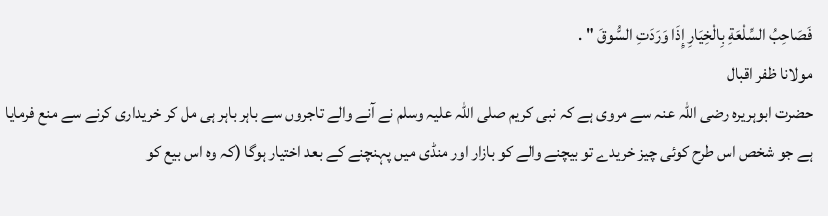فَصَاحِبُ السِّلْعَةِ بِالْخِيَارِ إِذَا وَرَدَتِ السُّوقَ " .
مولانا ظفر اقبال
حضرت ابوہریرہ رضی اللہ عنہ سے مروی ہے کہ نبی کریم صلی اللہ علیہ وسلم نے آنے والے تاجروں سے باہر باہر ہی مل کر خریداری کرنے سے منع فرمایا ہے جو شخص اس طرح کوئی چیز خریدے تو بیچنے والے کو بازار اور منڈی میں پہنچنے کے بعد اختیار ہوگا (کہ وہ اس بیع کو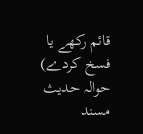قائم رکھے یا فسخ کردے)
حوالہ حدیث مسند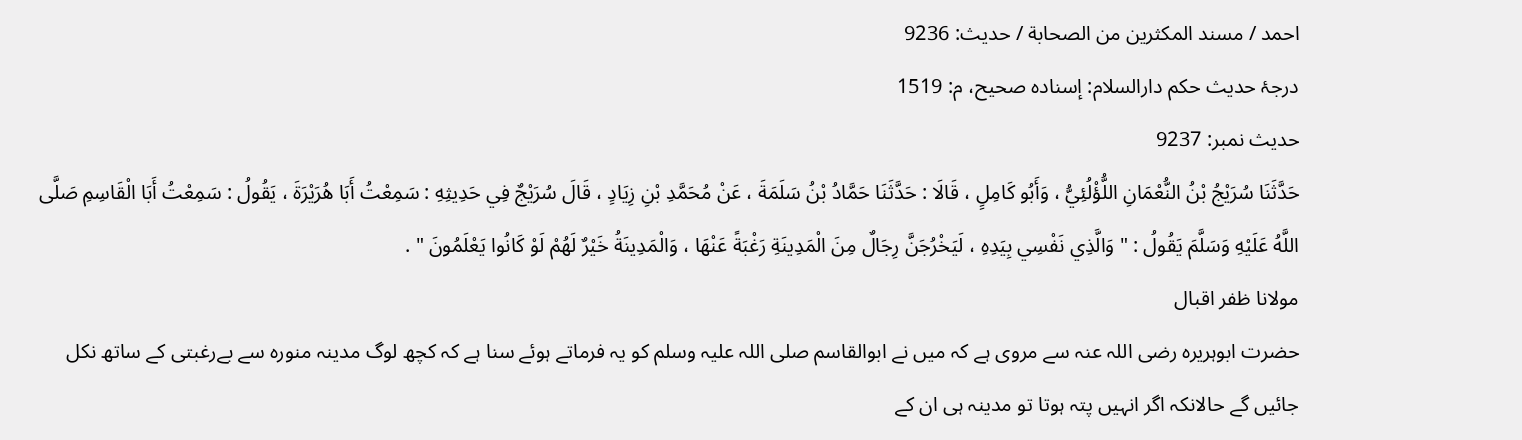احمد / مسند المكثرين من الصحابة / حدیث: 9236
درجۂ حدیث حکم دارالسلام: إسناده صحيح، م: 1519
حدیث نمبر: 9237
حَدَّثَنَا سُرَيْجُ بْنُ النُّعْمَانِ اللُّؤْلُئِيُّ ، وَأَبُو كَامِلٍ ، قَالَا : حَدَّثَنَا حَمَّادُ بْنُ سَلَمَةَ ، عَنْ مُحَمَّدِ بْنِ زِيَادٍ ، قَالَ سُرَيْجٌ فِي حَدِيثِهِ : سَمِعْتُ أَبَا هُرَيْرَةَ ، يَقُولُ : سَمِعْتُ أَبَا الْقَاسِمِ صَلَّى اللَّهُ عَلَيْهِ وَسَلَّمَ يَقُولُ : " وَالَّذِي نَفْسِي بِيَدِهِ ، لَيَخْرُجَنَّ رِجَالٌ مِنَ الْمَدِينَةِ رَغْبَةً عَنْهَا ، وَالْمَدِينَةُ خَيْرٌ لَهُمْ لَوْ كَانُوا يَعْلَمُونَ " .
مولانا ظفر اقبال
حضرت ابوہریرہ رضی اللہ عنہ سے مروی ہے کہ میں نے ابوالقاسم صلی اللہ علیہ وسلم کو یہ فرماتے ہوئے سنا ہے کہ کچھ لوگ مدینہ منورہ سے بےرغبتی کے ساتھ نکل جائیں گے حالانکہ اگر انہیں پتہ ہوتا تو مدینہ ہی ان کے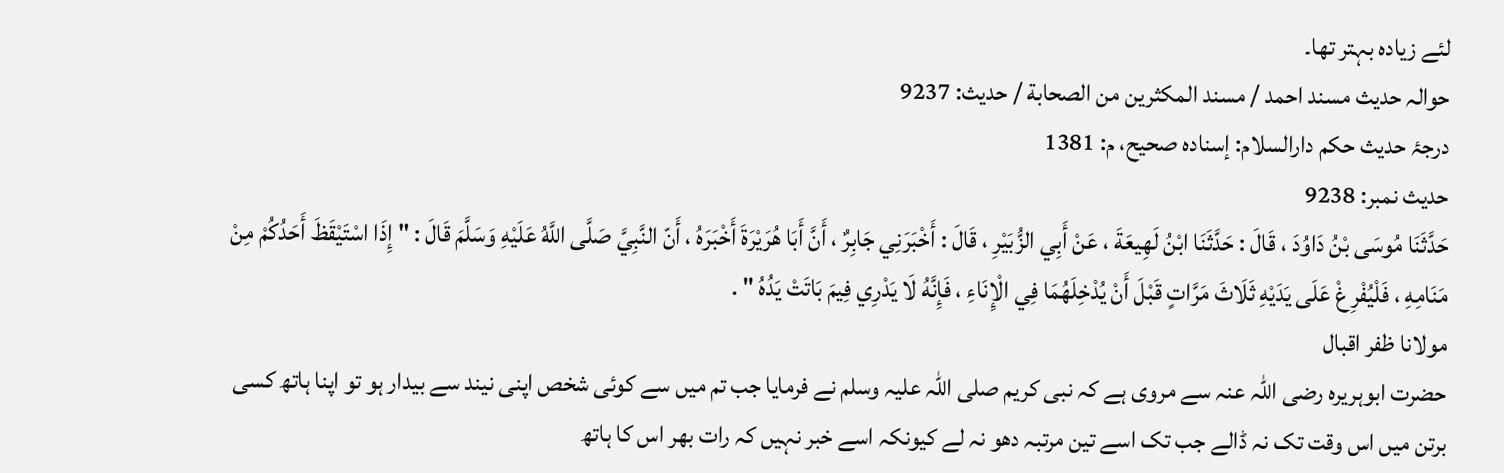لئے زیادہ بہتر تھا۔
حوالہ حدیث مسند احمد / مسند المكثرين من الصحابة / حدیث: 9237
درجۂ حدیث حکم دارالسلام: إسناده صحيح، م: 1381
حدیث نمبر: 9238
حَدَّثَنَا مُوسَى بْنُ دَاوُدَ ، قَالَ : حَدَّثَنَا ابْنُ لَهِيعَةَ ، عَنْ أَبِي الزُّبَيْرِ ، قَالَ : أَخْبَرَنِي جَابِرٌ ، أَنَّ أَبَا هُرَيْرَةَ أَخْبَرَهُ ، أَنّ النَّبِيَّ صَلَّى اللَّهُ عَلَيْهِ وَسَلَّمَ قَالَ : " إِذَا اسْتَيْقَظَ أَحَدُكُمْ مِنْ مَنَامِهِ ، فَلْيُفْرِغْ عَلَى يَدَيْهِ ثَلَاثَ مَرَّاتٍ قَبْلَ أَنْ يُدْخِلَهُمَا فِي الْإِنَاءِ ، فَإِنَّهُ لَا يَدْرِي فِيمَ بَاتَتْ يَدُهُ " .
مولانا ظفر اقبال
حضرت ابوہریرہ رضی اللہ عنہ سے مروی ہے کہ نبی کریم صلی اللہ علیہ وسلم نے فرمایا جب تم میں سے کوئی شخص اپنی نیند سے بیدار ہو تو اپنا ہاتھ کسی برتن میں اس وقت تک نہ ڈالے جب تک اسے تین مرتبہ دھو نہ لے کیونکہ اسے خبر نہیں کہ رات بھر اس کا ہاتھ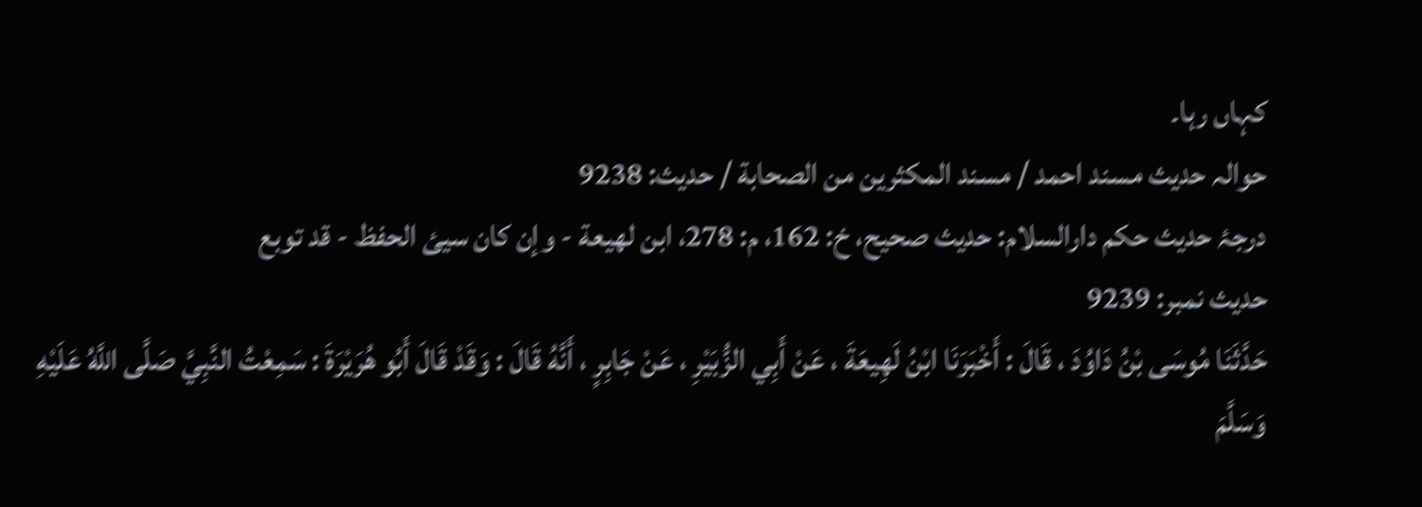کہاں رہا۔
حوالہ حدیث مسند احمد / مسند المكثرين من الصحابة / حدیث: 9238
درجۂ حدیث حکم دارالسلام: حديث صحيح، خ: 162، م: 278، ابن لهيعة - وإن کان سيئ الحفظ - قد توبع
حدیث نمبر: 9239
حَدَّثَنَا مُوسَى بْنُ دَاوُدَ ، قَالَ : أَخْبَرَنَا ابْنُ لَهِيعَةَ ، عَنْ أَبِي الزُّبَيْرِ ، عَنْ جَابِرٍ ، أَنَّهُ قَالَ : وَقَدْ قَالَ أَبُو هُرَيْرَةَ : سَمِعْتُ النَّبِيَّ صَلَّى اللَّهُ عَلَيْهِ وَسَلَّمَ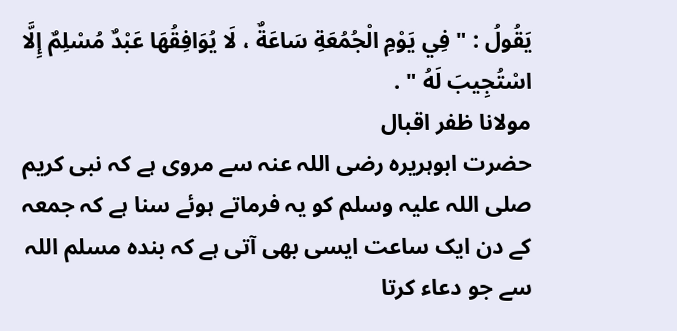يَقُولُ : " فِي يَوْمِ الْجُمُعَةِ سَاعَةٌ ، لَا يُوَافِقُهَا عَبْدٌ مُسْلِمٌ إِلَّا اسْتُجِيبَ لَهُ " .
مولانا ظفر اقبال
حضرت ابوہریرہ رضی اللہ عنہ سے مروی ہے کہ نبی کریم صلی اللہ علیہ وسلم کو یہ فرماتے ہوئے سنا ہے کہ جمعہ کے دن ایک ساعت ایسی بھی آتی ہے کہ بندہ مسلم اللہ سے جو دعاء کرتا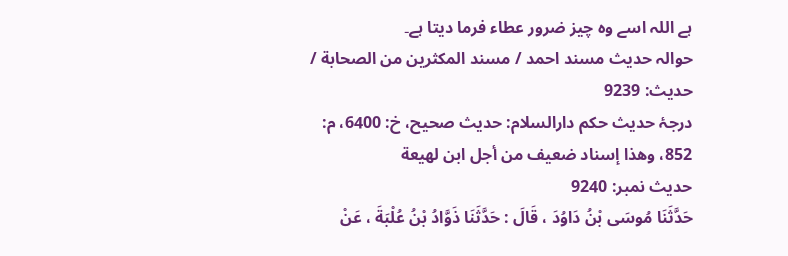ہے اللہ اسے وہ چیز ضرور عطاء فرما دیتا ہے۔
حوالہ حدیث مسند احمد / مسند المكثرين من الصحابة / حدیث: 9239
درجۂ حدیث حکم دارالسلام: حديث صحيح، خ: 6400، م: 852، وهذا إسناد ضعيف من أجل ابن لهيعة
حدیث نمبر: 9240
حَدَّثَنَا مُوسَى بْنُ دَاوُدَ ، قَالَ : حَدَّثَنَا ذَوَّادُ بْنُ عُلْبَةَ ، عَنْ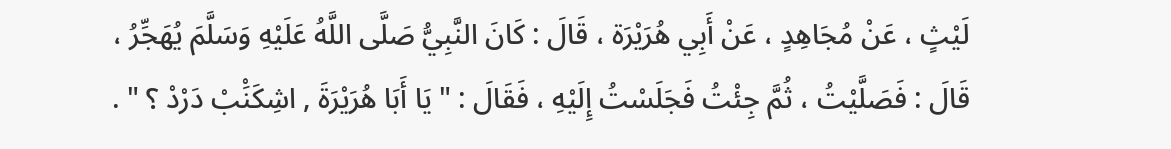لَيْثٍ ، عَنْ مُجَاهِدٍ ، عَنْ أَبِي هُرَيْرَة ، قَالَ : كَانَ النَّبِيُّ صَلَّى اللَّهُ عَلَيْهِ وَسَلَّمَ يُهَجِّرُ ، قَالَ : فَصَلَّيْتُ ، ثُمَّ جِئْتُ فَجَلَسْتُ إِلَيْهِ ، فَقَالَ : " يَا أَبَا هُرَيْرَةَ , اشِكَنَْبْ دَرْدْ ؟ " .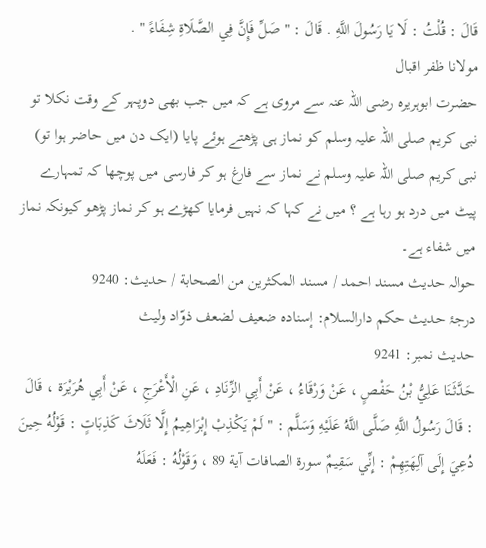قَالَ : قُلْتُ : لَا يَا رَسُولَ اللَّهِ . قَالَ : " صَلِّ فَإِنَّ فِي الصَّلَاةِ شِفَاءً " .
مولانا ظفر اقبال
حضرت ابوہریرہ رضی اللہ عنہ سے مروی ہے کہ میں جب بھی دوپہر کے وقت نکلا تو نبی کریم صلی اللہ علیہ وسلم کو نماز ہی پڑھتے ہوئے پایا (ایک دن میں حاضر ہوا تو) نبی کریم صلی اللہ علیہ وسلم نے نماز سے فارغ ہو کر فارسی میں پوچھا کہ تمہارے پیٹ میں درد ہو رہا ہے ؟ میں نے کہا کہ نہیں فرمایا کھڑے ہو کر نماز پڑھو کیونکہ نماز میں شفاء ہے۔
حوالہ حدیث مسند احمد / مسند المكثرين من الصحابة / حدیث: 9240
درجۂ حدیث حکم دارالسلام: إسناده ضعيف لضعف ذوّاد وليث
حدیث نمبر: 9241
حَدَّثَنَا عَلِيُّ بْنُ حَفْصٍ ، عَنْ وَرْقَاءُ ، عَنْ أَبِي الزِّنَادِ ، عَنِ الْأَعْرَجِ ، عَنْ أَبِي هُرَيْرَة ، قَالَ : قَالَ رَسُولُ اللَّهِ صَلَّى اللَّهُ عَلَيْهِ وَسَلَّم : " لَمْ يَكْذِبْ إِبْرَاهِيمُ إِلَّا ثَلَاثَ كَذِبَاتٍ : قَوْلُهُ حِينَ دُعِيَ إِلَى آلِهَتِهِمْ : إِنِّي سَقِيمٌ سورة الصافات آية 89 ، وَقَوْلُهُ : فَعَلَهُ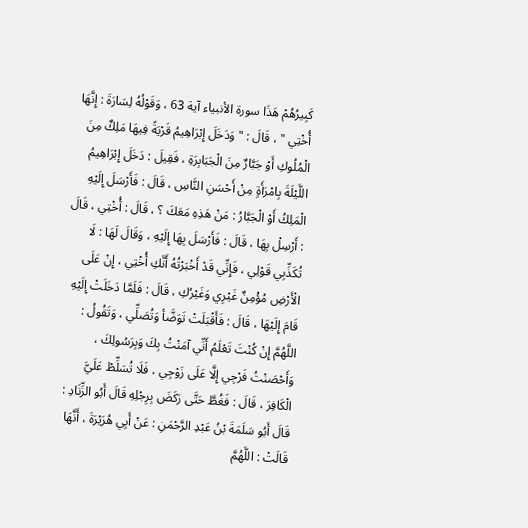كَبِيرُهُمْ هَذَا سورة الأنبياء آية 63 ، وَقَوْلُهُ لِسَارَةَ : إِنَّهَا أُخْتِي " ، قَالَ : " وَدَخَلَ إِبْرَاهِيمُ قَرْيَةً فِيهَا مَلِكٌ مِنَ الْمُلُوكِ أَوْ جَبَّارٌ مِنَ الْجَبَابِرَةِ ، فَقِيلَ : دَخَلَ إِبْرَاهِيمُ اللَّيْلَةَ بِامْرَأَةٍ مِنْ أَحْسَنِ النَّاسِ ، قَالَ : فَأَرْسَلَ إِلَيْهِ الْمَلِكُ أَوْ الْجَبَّارُ : مَنْ هَذِهِ مَعَكَ ؟ ، قَالَ : أُخْتِي ، قَالَ : أَرْسِلْ بِهَا ، قَالَ : فَأَرْسَلَ بِهَا إِلَيْهِ ، وَقَالَ لَهَا : لَا تُكَذِّبِي قَوْلِي ، فَإِنِّي قَدْ أَخْبَرْتُهُ أَنَّكِ أُخْتِي ، إِنْ عَلَى الْأَرْضِ مُؤْمِنٌ غَيْرِي وَغَيْرُكِ ، قَالَ : فَلَمَّا دَخَلَتْ إِلَيْهِ قَامَ إِلَيْهَا ، قَالَ : فَأَقْبَلَتْ تَوَضَّأ وَتُصَلِّي ، وَتَقُولُ : اللَّهُمَّ إِنْ كُنْتَ تَعْلَمُ أَنِّي آمَنْتُ بِكَ وَبِرَسُولِكَ ، وَأَحْصَنْتُ فَرْجِي إِلَّا عَلَى زَوْجِي ، فَلَا تُسَلِّطْ عَلَيَّ الْكَافِرَ ، قَالَ : فَغُطَّ حَتَّى رَكَضَ بِرِجْلِهِ قَالَ أَبُو الزِّنَادِ : قَالَ أَبُو سَلَمَةَ بْنُ عَبْدِ الرَّحْمَنِ : عَنْ أَبِي هُرَيْرَةَ ، أَنَّهَا قَالَتْ : اللَّهُمَّ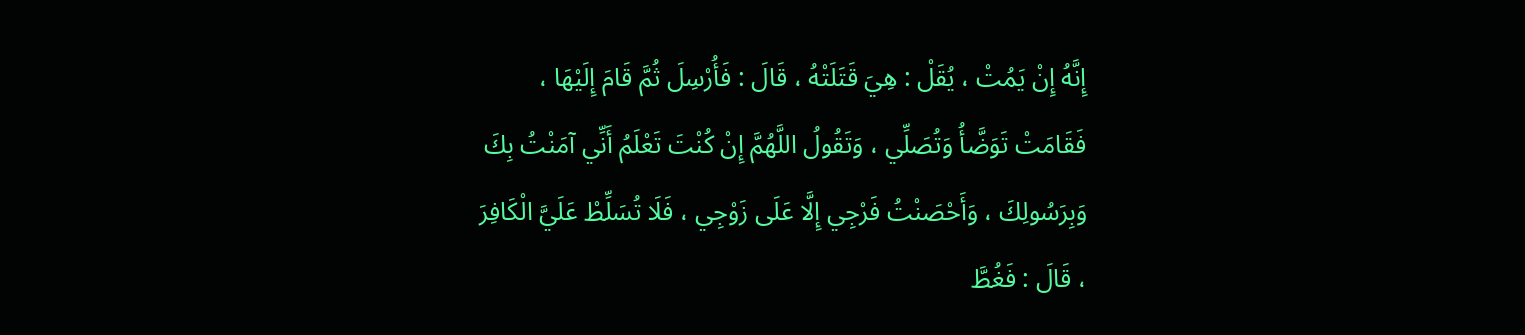إِنَّهُ إِنْ يَمُتْ ، يُقَلْ : هِيَ قَتَلَتْهُ ، قَالَ : فَأُرْسِلَ ثُمَّ قَامَ إِلَيْهَا ، فَقَامَتْ تَوَضَّأُ وَتُصَلِّي ، وَتَقُولُ اللَّهُمَّ إِنْ كُنْتَ تَعْلَمُ أَنِّي آمَنْتُ بِكَ وَبِرَسُولِكَ ، وَأَحْصَنْتُ فَرْجِي إِلَّا عَلَى زَوْجِي ، فَلَا تُسَلِّطْ عَلَيَّ الْكَافِرَ ، قَالَ : فَغُطَّ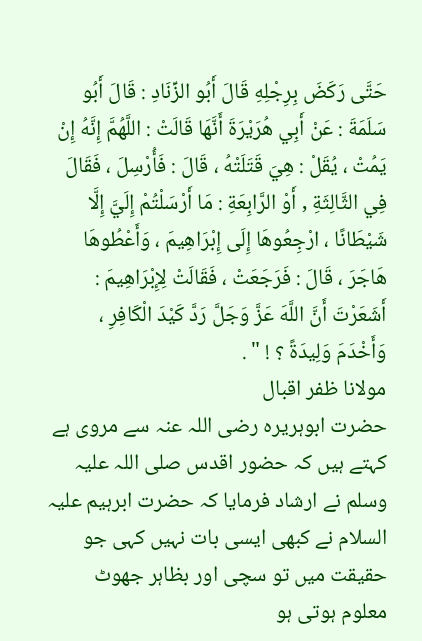حَتَّى رَكَضَ بِرِجْلِهِ قَالَ أَبُو الزِّنَادِ : قَالَ أَبُو سَلَمَةَ : عَنْ أَبِي هُرَيْرَةَ أَنَّهَا قَالَتْ : اللَّهُمَّ إِنَّهُ إِنْ يَمُتْ ، يُقَلْ : هِيَ قَتَلَتْهُ ، قَالَ : فَأُرْسِلَ ، فَقَالَ فِي الثَّالِثَةِ , أَوْ الرَّابِعَةِ : مَا أَرْسَلْتُمْ إِلَيَّ إِلَّا شَيْطَانًا ، ارْجِعُوهَا إِلَى إِبْرَاهِيمَ ، وَأَعْطُوهَا هَاجَرَ ، قَالَ : فَرَجَعَتْ ، فَقَالَتْ لِإِبْرَاهِيمَ : أَشَعَرْتَ أَنَّ اللَّهَ عَزَّ وَجَلَّ رَدَّ كَيْدَ الْكَافِرِ ، وَأَخْدَمَ وَلِيدَةً ؟ ! " .
مولانا ظفر اقبال
حضرت ابوہریرہ رضی اللہ عنہ سے مروی ہے کہتے ہیں کہ حضور اقدس صلی اللہ علیہ وسلم نے ارشاد فرمایا کہ حضرت ابرہیم علیہ السلام نے کبھی ایسی بات نہیں کہی جو حقیقت میں تو سچی اور بظاہر جھوٹ معلوم ہوتی ہو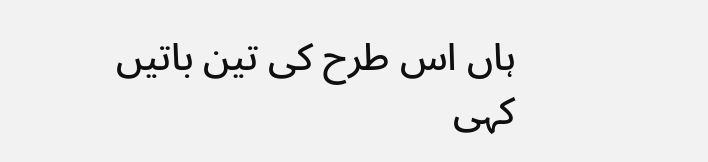ہاں اس طرح کی تین باتیں کہی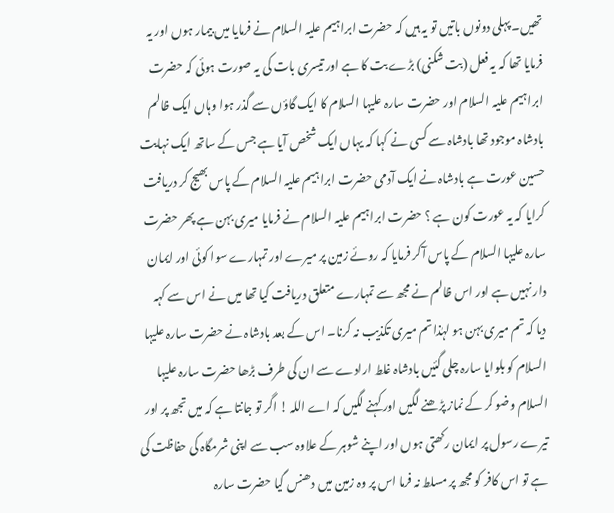تھیں۔ پہلی دونوں باتیں تو یہ ہیں کہ حضرت ابراہیم علیہ السلام نے فرمایا میں بیمار ہوں اور یہ فرمایا تھا کہ یہ فعل (بت شکنی) بڑے بت کا ہے اور تیسری بات کی یہ صورت ہوئی کہ حضرت ابراہیم علیہ السلام اور حضرت سارہ علیہا السلام کا ایک گاؤں سے گذر ہوا وہاں ایک ظالم بادشاہ موجود تھا بادشاہ سے کسی نے کہا کہ یہاں ایک شخص آیا ہے جس کے ساتھ ایک نہایت حسین عورت ہے بادشاہ نے ایک آدمی حضرت ابراہیم علیہ السلام کے پاس بھیج کر دریافت کرایا کہ یہ عورت کون ہے ؟ حضرت ابراہیم علیہ السلام نے فرمایا میری بہن ہے پھر حضرت سارہ علیہا السلام کے پاس آکر فرمایا کہ روئے زمین پر میرے اور تمہارے سوا کوئی اور ایمان دار نہیں ہے اور اس ظالم نے مجھ سے تمہارے متعلق دریافت کیا تھا میں نے اس سے کہہ دیا کہ تم میری بہن ہو لہٰذا تم میری تکذیب نہ کرنا۔ اس کے بعد بادشاہ نے حضرت سارہ علیہا السلام کو بلوایا سارہ چلی گئیں بادشاہ غلط ارادے سے ان کی طرف بڑھا حضرت سارہ علیہا السلام وضو کر کے نماز پڑھنے لگیں اور کہنے لگیں کہ اے اللہ ! اگر تو جانتا ہے کہ میں تجھ پر اور تیرے رسول پر ایمان رکھتی ہوں اور اپنے شوہر کے علاوہ سب سے اپنی شرمگاہ کی حفاظت کی ہے تو اس کافر کو مجھ پر مسلط نہ فرما اس پر وہ زمین میں دھنس گیا حضرت سارہ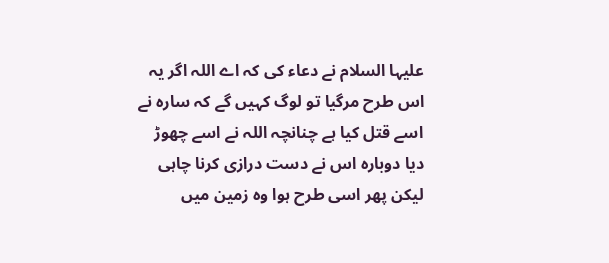علیہا السلام نے دعاء کی کہ اے اللہ اگر یہ اس طرح مرگیا تو لوگ کہیں گے کہ سارہ نے اسے قتل کیا ہے چنانچہ اللہ نے اسے چھوڑ دیا دوبارہ اس نے دست درازی کرنا چاہی لیکن پھر اسی طرح ہوا وہ زمین میں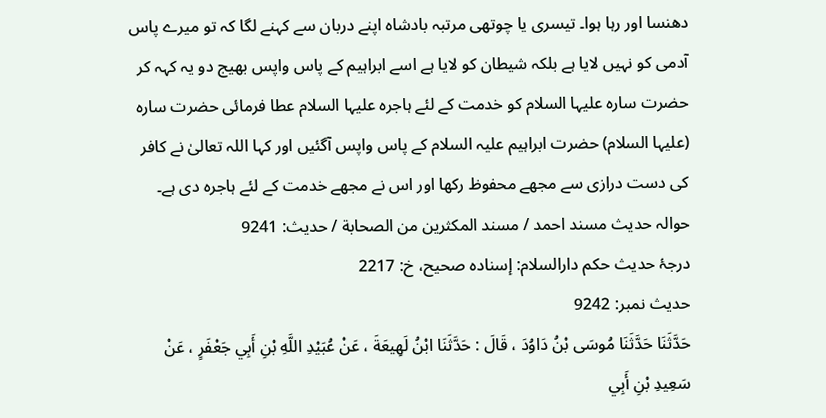دھنسا اور رہا ہوا۔ تیسری یا چوتھی مرتبہ بادشاہ اپنے دربان سے کہنے لگا کہ تو میرے پاس آدمی کو نہیں لایا ہے بلکہ شیطان کو لایا ہے اسے ابراہیم کے پاس واپس بھیج دو یہ کہہ کر حضرت سارہ علیہا السلام کو خدمت کے لئے ہاجرہ علیہا السلام عطا فرمائی حضرت سارہ (علیہا السلام) حضرت ابراہیم علیہ السلام کے پاس واپس آگئیں اور کہا اللہ تعالیٰ نے کافر کی دست درازی سے مجھے محفوظ رکھا اور اس نے مجھے خدمت کے لئے ہاجرہ دی ہے۔
حوالہ حدیث مسند احمد / مسند المكثرين من الصحابة / حدیث: 9241
درجۂ حدیث حکم دارالسلام: إسناده صحيح، خ: 2217
حدیث نمبر: 9242
حَدَّثَنَا حَدَّثَنَا مُوسَى بْنُ دَاوُدَ ، قَالَ : حَدَّثَنَا ابْنُ لَهِيعَةَ ، عَنْ عُبَيْدِ اللَّهِ بْنِ أَبِي جَعْفَرٍ ، عَنْ سَعِيدِ بْنِ أَبِي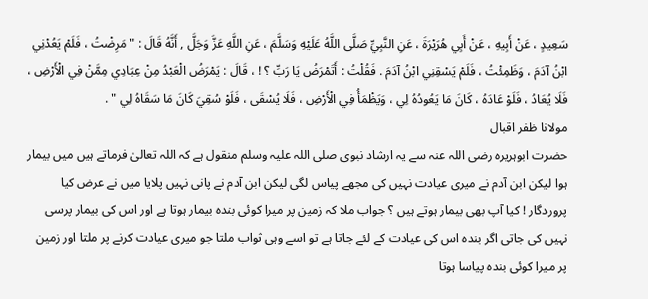سَعِيدٍ ، عَنْ أَبِيهِ ، عَنْ أَبِي هُرَيْرَةَ ، عَنِ النَّبِيِّ صَلَّى اللَّهُ عَلَيْهِ وَسَلَّمَ ، عَنِ اللَّهِ عَزَّ وَجَلَّ , أَنَّهُ قَالَ : " مَرِضْتُ ، فَلَمْ يَعُدْنِي ابْنُ آدَمَ ، وَظَمِئْتُ ، فَلَمْ يَسْقِنِي ابْنُ آدَمَ . فَقُلْتُ : أَتَمْرَضُ يَا رَبِّ ؟ ! ، قَالَ : يَمْرَضُ الْعَبْدُ مِنْ عِبَادِي مِمَّنْ فِي الْأَرْضِ ، فَلَا يُعَادُ ، فَلَوْ عَادَهُ ، كَانَ مَا يَعُودُهُ لِي ، وَيَظْمَأُ فِي الْأَرْضِ ، فَلَا يُسْقَى ، فَلَوْ سُقِيَ كَانَ مَا سَقَاهُ لِي " .
مولانا ظفر اقبال
حضرت ابوہریرہ رضی اللہ عنہ سے یہ ارشاد نبوی صلی اللہ علیہ وسلم منقول ہے کہ اللہ تعالیٰ فرماتے ہیں میں بیمار ہوا لیکن ابن آدم نے میری عیادت نہیں کی مجھے پیاس لگی لیکن ابن آدم نے پانی نہیں پلایا میں نے عرض کیا پروردگار ! کیا آپ بھی بیمار ہوتے ہیں ؟ جواب ملا کہ زمین پر میرا کوئی بندہ بیمار ہوتا ہے اور اس کی بیمار پرسی نہیں کی جاتی اگر بندہ اس کی عیادت کے لئے جاتا ہے تو اسے وہی ثواب ملتا جو میری عیادت کرنے پر ملتا اور زمین پر میرا کوئی بندہ پیاسا ہوتا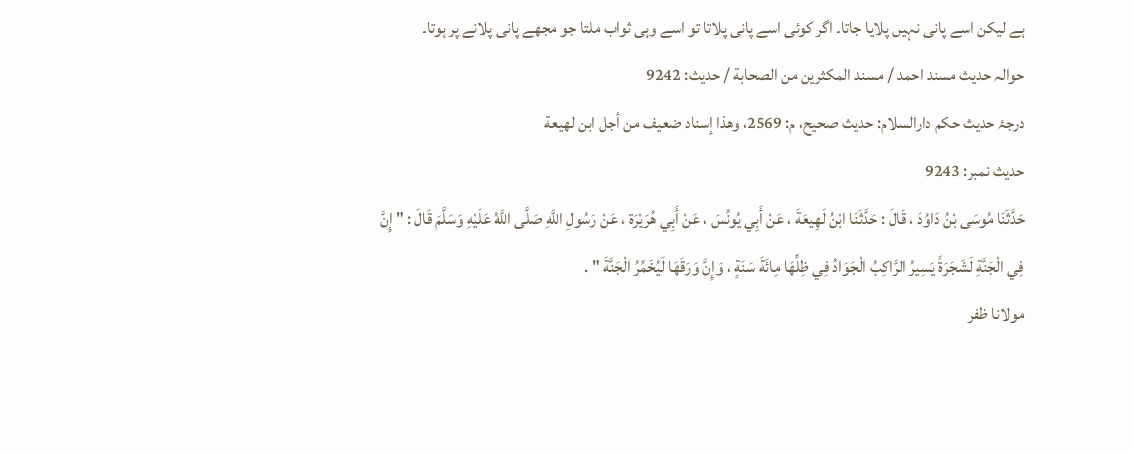ہے لیکن اسے پانی نہیں پلایا جاتا۔ اگر کوئی اسے پانی پلاتا تو اسے وہی ثواب ملتا جو مجھے پانی پلانے پر ہوتا۔
حوالہ حدیث مسند احمد / مسند المكثرين من الصحابة / حدیث: 9242
درجۂ حدیث حکم دارالسلام: حديث صحيح، م: 2569، وهذا إسناد ضعيف من أجل ابن لهيعة
حدیث نمبر: 9243
حَدَّثَنَا مُوسَى بْنُ دَاوُدَ ، قَالَ : حَدَّثَنَا ابْنُ لَهِيعَةَ ، عَنْ أَبِي يُونُسَ ، عَنْ أَبِي هُرَيْرَة ، عَنْ رَسُولِ اللَّهِ صَلَّى اللَّهُ عَلَيْهِ وَسَلَّمَ قَالَ : " إِنَّ فِي الْجَنَّةِ لَشَجَرَةً يَسِيرُ الرَّاكِبُ الْجَوَادُ فِي ظِلِّهَا مِائَةَ سَنَةٍ ، وَإِنَّ وَرَقَهَا لَيُخَمِّرُ الْجَنَّةَ " .
مولانا ظفر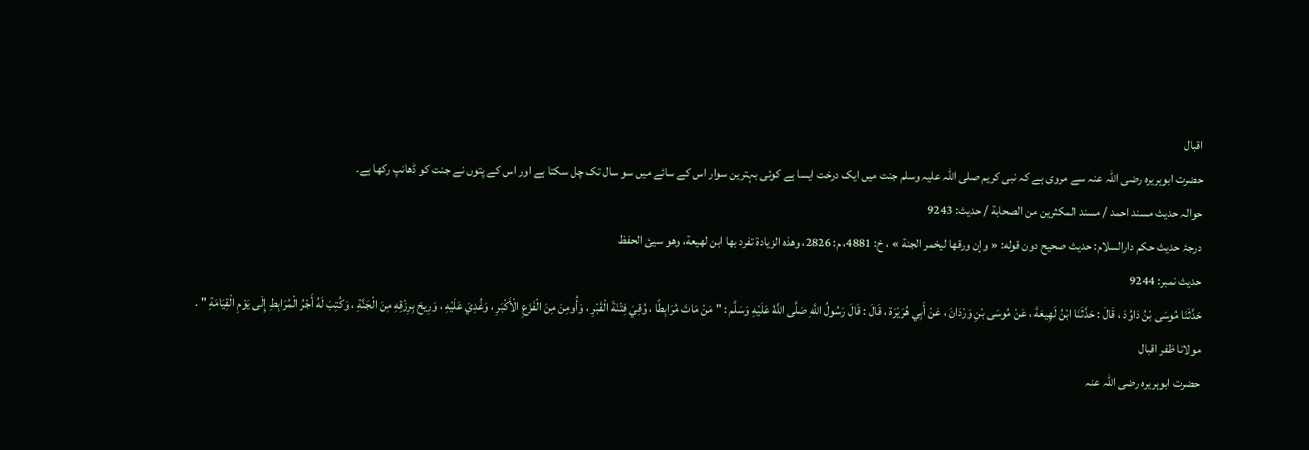اقبال
حضرت ابوہریرہ رضی اللہ عنہ سے مروی ہے کہ نبی کریم صلی اللہ علیہ وسلم جنت میں ایک درخت ایسا ہے کوئی بہترین سوار اس کے سائے میں سو سال تک چل سکتا ہے اور اس کے پتوں نے جنت کو ڈھانپ رکھا ہے۔
حوالہ حدیث مسند احمد / مسند المكثرين من الصحابة / حدیث: 9243
درجۂ حدیث حکم دارالسلام: حديث صحيح دون قوله: « وإن ورقها ليخمر الجنة » ، خ: 4881، م: 2826، وهذه الزيادة تفرد بها ابن لهيعة، وهو سيئ الحفظ
حدیث نمبر: 9244
حَدَّثَنَا مُوسَى بْنُ دَاوُدَ ، قَالَ : حَدَّثَنَا ابْنُ لَهِيعَةَ ، عَنْ مُوسَى بْنِ وَرْدَانَ ، عَنْ أَبِي هُرَيْرَة ، قَالَ : قَالَ رَسُولُ اللَّهِ صَلَّى اللَّهُ عَلَيْهِ وَسَلَّم : " مَنْ مَاتَ مُرَابِطًا ، وُقِيَ فِتْنَةَ الْقَبْرِ ، وَأُومِنَ مِنَ الْفَزَعِ الْأَكْبَرِ ، وَغُدِيَ عَلَيْهِ ، وَرِيحَ بِرِزْقِهِ مِنَ الْجَنَّةِ ، وَكُتِبَ لَهُ أَجْرُ الْمُرَابِطِ إِلَى يَوْمِ الْقِيَامَةِ " .
مولانا ظفر اقبال
حضرت ابوہریرہ رضی اللہ عنہ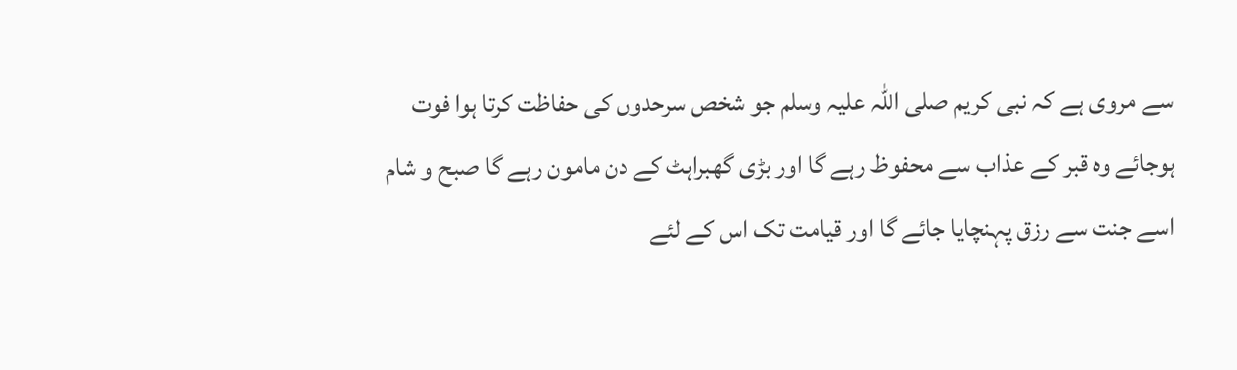سے مروی ہے کہ نبی کریم صلی اللہ علیہ وسلم جو شخص سرحدوں کی حفاظت کرتا ہوا فوت ہوجائے وہ قبر کے عذاب سے محفوظ رہے گا اور بڑی گھبراہٹ کے دن مامون رہے گا صبح و شام اسے جنت سے رزق پہنچایا جائے گا اور قیامت تک اس کے لئے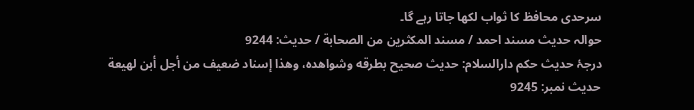سرحدی محافظ کا ثواب لکھا جاتا رہے گا۔
حوالہ حدیث مسند احمد / مسند المكثرين من الصحابة / حدیث: 9244
درجۂ حدیث حکم دارالسلام: حديث صحيح بطرقه وشواهده، وهذا إسناد ضعيف من أجل أبن لهيعة
حدیث نمبر: 9245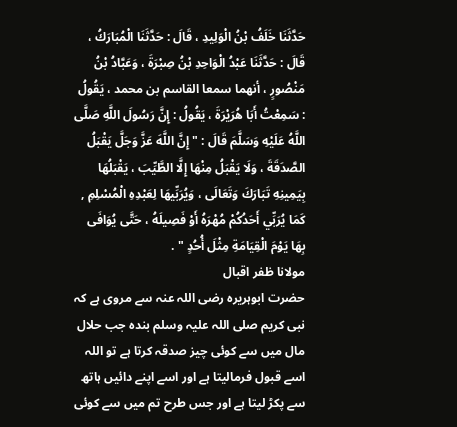حَدَّثَنَا خَلَفُ بْنُ الْوَلِيدِ ، قَالَ : حَدَّثَنَا الْمُبَارَكُ ، قَالَ : حَدَّثَنَا عَبْدُ الْوَاحِدِ بْنُ صِبْرَةَ ، وَعَبَّادُ بْنُ مَنْصُورٍ ، أنهما سمعا القاسم بن محمد ، يَقُولُ : سَمِعْتُ أَبَا هُرَيْرَةَ ، يَقُولُ : إِنَّ رَسُولَ اللَّهِ صَلَّى اللَّهُ عَلَيْهِ وَسَلَّمَ قَالَ : " إِنَّ اللَّهَ عَزَّ وَجَلَّ يَقْبَلُ الصَّدَقَةَ ، وَلَا يَقْبَلُ مِنْهَا إِلَّا الطَّيِّبَ ، يَقْبَلُهَا بِيَمِينِهِ تَبَارَكَ وَتَعَالَى ، وَيُرَبِّيهَا لِعَبْدِهِ الْمُسْلِمِ , كَمَا يُرَبِّي أَحَدُكُمْ مُهْرَهُ أَوْ فَصِيلَهُ ، حَتَّى يُوَافَى بِهَا يَوْمَ الْقِيَامَةِ مِثْلَ أُحُدٍ " .
مولانا ظفر اقبال
حضرت ابوہریرہ رضی اللہ عنہ سے مروی ہے کہ نبی کریم صلی اللہ علیہ وسلم بندہ جب حلال مال میں سے کوئی چیز صدقہ کرتا ہے تو اللہ اسے قبول فرمالیتا ہے اور اسے اپنے دائیں ہاتھ سے پکڑ لیتا ہے اور جس طرح تم میں سے کوئی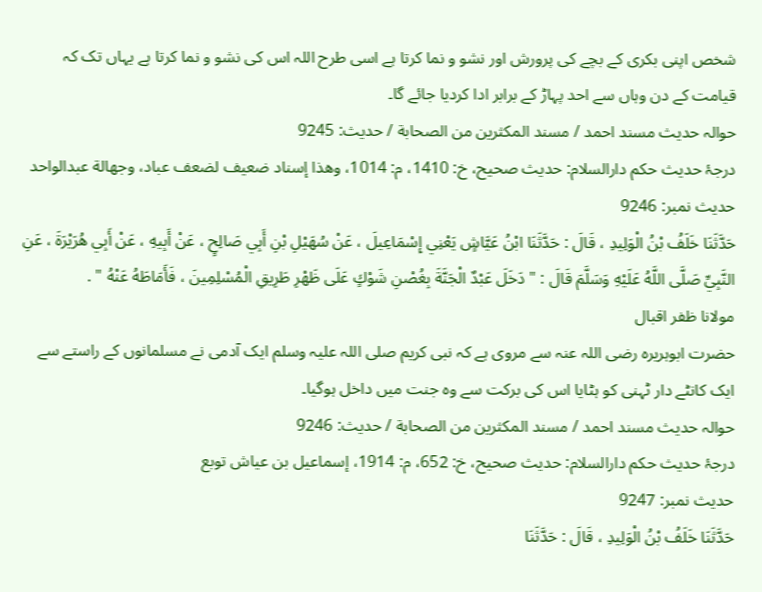شخص اپنی بکری کے بچے کی پرورش اور نشو و نما کرتا ہے اسی طرح اللہ اس کی نشو و نما کرتا ہے یہاں تک کہ قیامت کے دن وہاں سے احد پہاڑ کے برابر ادا کردیا جائے گا۔
حوالہ حدیث مسند احمد / مسند المكثرين من الصحابة / حدیث: 9245
درجۂ حدیث حکم دارالسلام: حديث صحيح، خ: 1410، م: 1014، وهذا إسناد ضعيف لضعف عباد، وجهالة عبدالواحد
حدیث نمبر: 9246
حَدَّثَنَا خَلَفُ بْنُ الْوَلِيدِ ، قَالَ : حَدَّثَنَا ابْنُ عَيَّاشٍ يَعْنِي إِسْمَاعِيلَ ، عَنْ سُهَيْلِ بْنِ أَبِي صَالِحٍ ، عَنْ أَبِيهِ ، عَنْ أَبِي هُرَيْرَةَ ، عَنِ النَّبِيِّ صَلَّى اللَّهُ عَلَيْهِ وَسَلَّمَ قَالَ : " دَخَلَ عَبْدٌ الْجَنَّةَ بِغُصْنِ شَوْكٍ عَلَى ظَهْرِ طَرِيقِ الْمُسْلِمِينَ ، فَأَمَاطَهُ عَنْهُ " .
مولانا ظفر اقبال
حضرت ابوہریرہ رضی اللہ عنہ سے مروی ہے کہ نبی کریم صلی اللہ علیہ وسلم ایک آدمی نے مسلمانوں کے راستے سے ایک کانٹے دار ٹہنی کو ہٹایا اس کی برکت سے وہ جنت میں داخل ہوگیا۔
حوالہ حدیث مسند احمد / مسند المكثرين من الصحابة / حدیث: 9246
درجۂ حدیث حکم دارالسلام: حديث صحيح، خ: 652، م: 1914، إسماعيل بن عياش توبع
حدیث نمبر: 9247
حَدَّثَنَا خَلَفُ بْنُ الْوَلِيدِ ، قَالَ : حَدَّثَنَا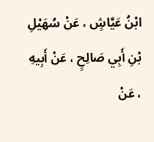ابْنُ عَيَّاشٍ ، عَنْ سُهَيْلِ بْنِ أَبِي صَالِحٍ ، عَنْ أَبِيهِ ، عَنْ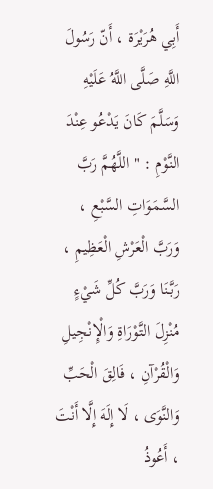أَبِي هُرَيْرَة ، أَنّ رَسُولَ اللَّهِ صَلَّى اللَّهُ عَلَيْهِ وَسَلَّمَ كَانَ يَدْعُو عِنْدَ النَّوْمِ : " اللَّهُمَّ رَبَّ السَّمَوَاتِ السَّبْعِ ، وَرَبَّ الْعَرْشِ الْعَظِيمِ ، رَبَّنَا وَرَبَّ كُلِّ شَيْءٍ مُنْزِلَ التَّوْرَاةِ وَالْإِنْجِيلِ وَالْقُرْآنِ ، فَالِقَ الْحَبِّ وَالنَّوَى ، لَا إِلَهَ إِلَّا أَنْتَ ، أَعُوذُ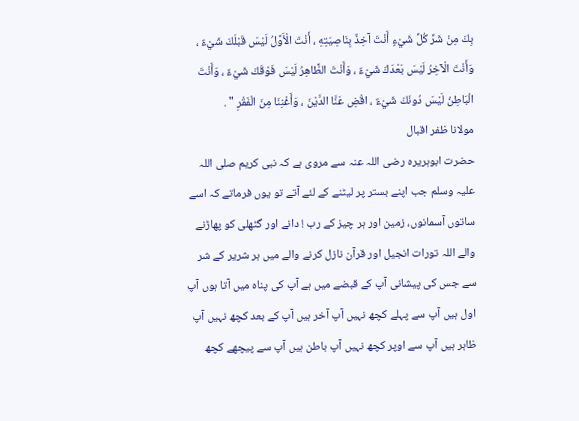بِكَ مِنْ شَرِّ كُلِّ شَيْءٍ أَنْتَ آخِذٌ بِنَاصِيَتِهِ ، أَنْتَ الْأَوَّلُ لَيْسَ قَبْلَكَ شَيْءٌ ، وَأَنْتَ الْآخِرُ لَيْسَ بَعْدَكَ شَيْءٌ ، وَأَنْتَ الظَّاهِرُ لَيْسَ فَوْقَكَ شَيْءٌ ، وَأَنْتَ الْبَاطِنُ لَيْسَ دُونَكَ شَيْءٌ ، اقْضِ عَنَّا الدَّيْنَ ، وَأَغْنِنَا مِنَ الْفَقْرِ " .
مولانا ظفر اقبال
حضرت ابوہریرہ رضی اللہ عنہ سے مروی ہے کہ نبی کریم صلی اللہ علیہ وسلم جب اپنے بستر پر لیٹنے کے لئے آتے تو یوں فرماتے کہ اسے ساتوں آسمانوں، زمین اور ہر چیز کے رب ! دانے اور گٹھلی کو پھاڑنے والے اللہ تورات انجیل اور قرآن نازل کرنے والے میں ہر شریر کے شر سے جس کی پیشانی آپ کے قبضے میں ہے آپ کی پناہ میں آتا ہوں آپ اول ہیں آپ سے پہلے کچھ نہیں آپ آخر ہیں آپ کے بعد کچھ نہیں آپ ظاہر ہیں آپ سے اوپر کچھ نہیں آپ باطن ہیں آپ سے پیچھے کچھ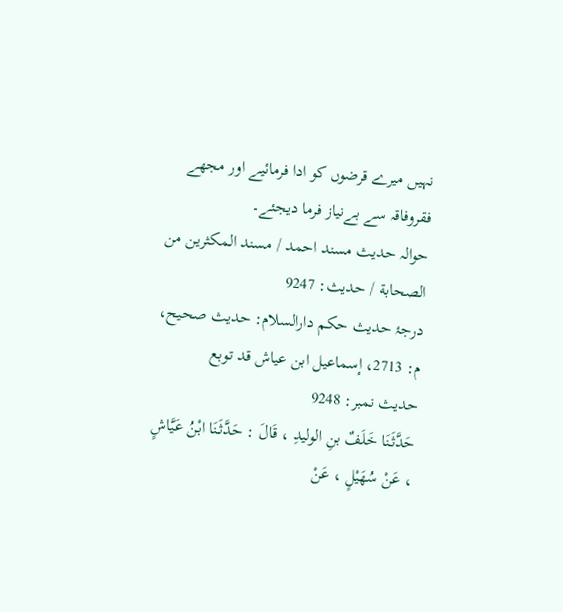نہیں میرے قرضوں کو ادا فرمائیے اور مجھے فقروفاقہ سے بےنیاز فرما دیجئے۔
حوالہ حدیث مسند احمد / مسند المكثرين من الصحابة / حدیث: 9247
درجۂ حدیث حکم دارالسلام: حديث صحيح، م: 2713، إسماعيل ابن عياش قد توبع
حدیث نمبر: 9248
حَدَّثَنَا خَلَفٌ بنِ الوليدِ ، قَالَ : حَدَّثَنَا ابْنُ عَيَّاشٍ ، عَنْ سُهَيْلٍ ، عَنْ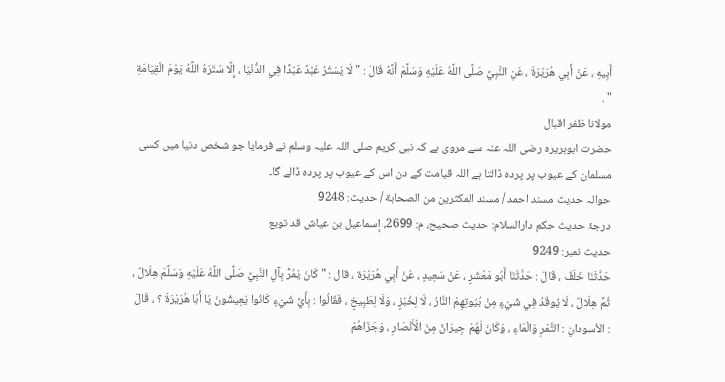أَبِيهِ ، عَنْ أَبِي هُرَيْرَةَ ، عَنِ النَّبِيِّ صَلَّى اللَّهُ عَلَيْهِ وَسَلَّمَ أَنَّهُ قَالَ : " لَا يَسْتُرُ عَبْدٌ عَبْدًا فِي الدُّنْيَا ، إِلَّا سَتَرَهُ اللَّهُ يَوْمَ الْقِيَامَةِ " .
مولانا ظفر اقبال
حضرت ابوہریرہ رضی اللہ عنہ سے مروی ہے کہ نبی کریم صلی اللہ علیہ وسلم نے فرمایا جو شخص دنیا میں کسی مسلمان کے عیوب پر پردہ ڈالتا ہے اللہ قیامت کے دن اس کے عیوب پر پردہ ڈالے گا۔
حوالہ حدیث مسند احمد / مسند المكثرين من الصحابة / حدیث: 9248
درجۂ حدیث حکم دارالسلام: حديث صحيح، م: 2699، إسماعيل بن عياش قد توبع
حدیث نمبر: 9249
حَدَّثَنَا خَلَفٌ ، قَالَ : حَدَّثَنَا أَبُو مَعْشَرٍ ، عَنْ سَعِيدٍ ، عَنْ أَبِي هُرَيْرَة ، قال : " كَانَ يَمُرُّ بِآلِ النَّبِيِّ صَلَّى اللَّهُ عَلَيْهِ وَسَلَّمَ هِلَالٌ ، ثُمَّ هِلَالٌ ، لَا يُوقَدُ فِي شَيْءٍ مِنْ بُيُوتِهِمْ النَّارُ ، لَا لِخُبْزٍ ، وَلَا لِطَبِيخٍ ، فَقَالُوا : بِأَيِّ شَيْءٍ كَانُوا يَعِيشُونَ يَا أَبَا هُرَيْرَةَ ؟ ، قَالَ : الأسودانِ : التَّمْرِ وَالْمَاءِ ، وَكَانَ لَهُمْ جِيرَانٌ مِنَ الْأَنْصَارِ ، وَجَزَاهُمْ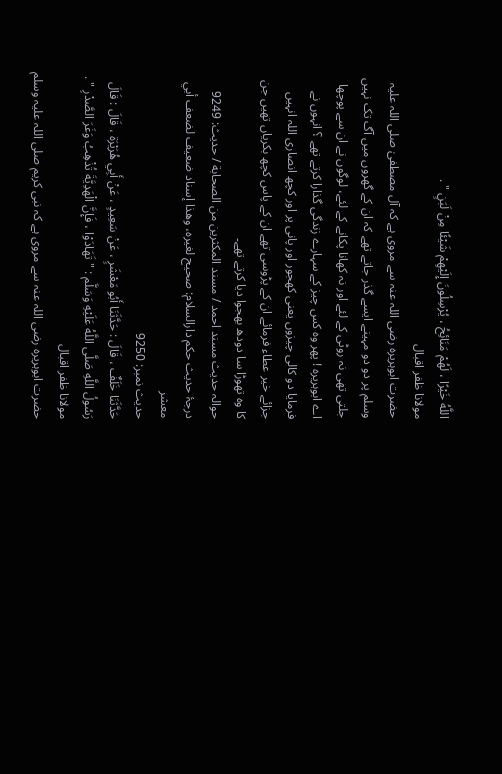اللَّهُ خَيْرًا ، لَهُمْ مَنَائِحُ ، يُرْسِلُونَ إِلَيْهِمْ شَيْئًا مِنْ لَبَنٍ " .
مولانا ظفر اقبال
حضرت ابوہریرہ رضی اللہ عنہ سے مروی ہے کہ آل مصطفیٰ صلی اللہ علیہ وسلم پر دو دو مہینے ایسے گذر جاتے تھے کہ ان کے گھروں میں آگ تک نہیں جلتی تھی نہ روٹی کے لئے اور نہ کھانا پکانے کے لئے، لوگوں نے ان سے پوچھا اے ابوہریرہ ! پھر وہ کس چیز کے سہارے زندگی گذارا کرتے تھے ؟ انہوں نے فرمایا دو کالی چیزوں یعنی کھجور اور پانی پر اور کچھ انصاری اللہ انہیں جزائے خیر عطاء فرمائے ان کے پڑوسی تھے ان کے پاس کچھ بکریاں تھیں جن کا وہ تھوڑا سا دودھ بھجوا دیا کرتے تھے۔
حوالہ حدیث مسند احمد / مسند المكثرين من الصحابة / حدیث: 9249
درجۂ حدیث حکم دارالسلام: صحيح لغيره، وهذا إسناد ضعيف لضعف أبي معشر
حدیث نمبر: 9250
حَدَّثَنَا خَلَفٌ ، قَالَ : حَدَّثَنَا أَبُو مَعْشَرٍ ، عَنْ سَعِيدٍ ، عَنْ أَبِي هُرَيْرَة ، قَالَ : قَالَ رَسُولُ اللَّهِ صَلَّى اللَّهُ عَلَيْهِ وَسَلَّم : " تَهَادَوْا ، فَإِنَّ الْهَدِيَّةَ تُذْهِبُ وَغَرَ الصَّدْرِ " .
مولانا ظفر اقبال
حضرت ابوہریرہ رضی اللہ عنہ سے مروی ہے کہ نبی کریم صلی اللہ علیہ وسلم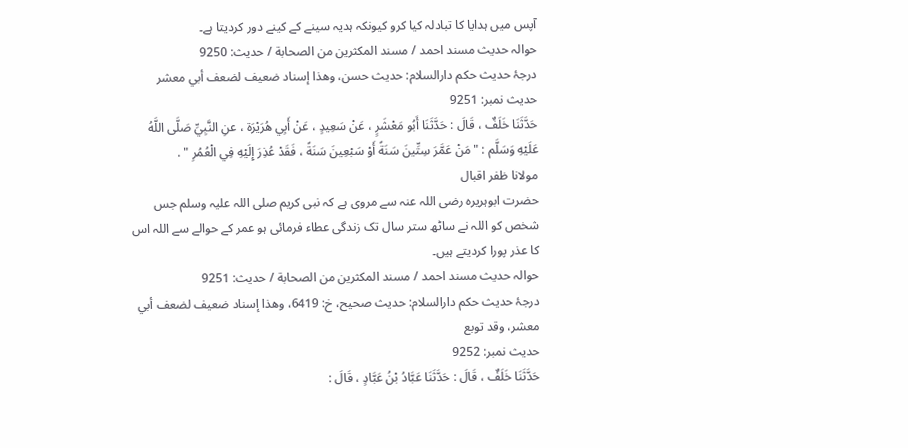آپس میں ہدایا کا تبادلہ کیا کرو کیونکہ ہدیہ سینے کے کینے دور کردیتا ہے۔
حوالہ حدیث مسند احمد / مسند المكثرين من الصحابة / حدیث: 9250
درجۂ حدیث حکم دارالسلام: حديث حسن، وهذا إسناد ضعيف لضعف أبي معشر
حدیث نمبر: 9251
حَدَّثَنَا خَلَفٌ ، قَالَ : حَدَّثَنَا أَبُو مَعْشَرٍ ، عَنْ سَعِيدٍ ، عَنْ أَبِي هُرَيْرَة ، عنِ النَّبِيِّ صَلَّى اللَّهُ عَلَيْهِ وَسَلَّم : " مَنْ عَمَّرَ سِتِّينَ سَنَةً أَوْ سَبْعِينَ سَنَةً ، فَقَدْ عُذِرَ إِلَيْهِ فِي الْعُمُرِ " .
مولانا ظفر اقبال
حضرت ابوہریرہ رضی اللہ عنہ سے مروی ہے کہ نبی کریم صلی اللہ علیہ وسلم جس شخص کو اللہ نے ساٹھ ستر سال تک زندگی عطاء فرمائی ہو عمر کے حوالے سے اللہ اس کا عذر پورا کردیتے ہیں۔
حوالہ حدیث مسند احمد / مسند المكثرين من الصحابة / حدیث: 9251
درجۂ حدیث حکم دارالسلام: حديث صحيح، خ: 6419، وهذا إسناد ضعيف لضعف أبي معشر، وقد توبع
حدیث نمبر: 9252
حَدَّثَنَا خَلَفٌ ، قَالَ : حَدَّثَنَا عَبَّادُ بْنُ عَبَّادٍ ، قَالَ :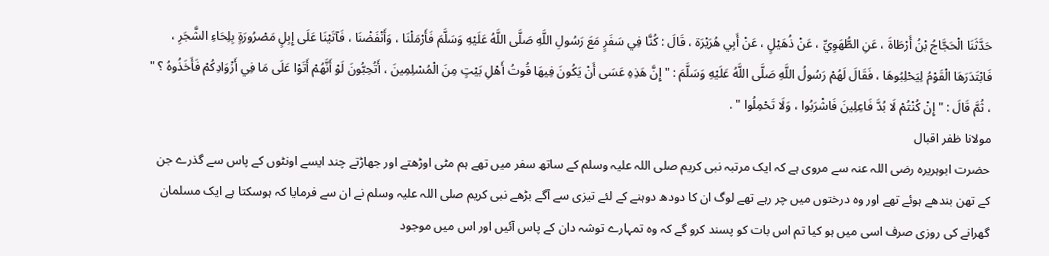حَدَّثَنَا الْحَجَّاجُ بْنُ أَرْطَاةَ ، عَنِ الطُّهَوِيِّ ، عَنْ ذُهَيْلٍ ، عَنْ أَبِي هُرَيْرَة ، قَالَ : كُنَّا فِي سَفَرٍ مَعَ رَسُولِ اللَّهِ صَلَّى اللَّهُ عَلَيْهِ وَسَلَّمَ فَأَرْمَلْنَا ، وَأَنْفَضْنَا ، فَآتَيْنَا عَلَى إِبِلٍ مَصْرُورَةٍ بِلِحَاءِ الشَّجَرِ ، فَابْتَدَرَهَا الْقَوْمُ لِيَحْلِبُوهَا ، فَقَالَ لَهُمْ رَسُولُ اللَّهِ صَلَّى اللَّهُ عَلَيْهِ وَسَلَّمَ : " إِنَّ هَذِهِ عَسَى أَنْ يَكُونَ فِيهَا قُوتُ أَهْلِ بَيْتٍ مِنَ الْمُسْلِمِينَ ، أَتُحِبُّونَ لَوْ أَنَّهُمْ أَتَوْا عَلَى مَا فِي أَزْوَادِكُمْ فَأَخَذُوهُ ؟ " ، ثُمَّ قَالَ : " إِنْ كُنْتُمْ لَا بُدَّ فَاعِلِينَ فَاشْرَبُوا ، وَلَا تَحْمِلُوا " .
مولانا ظفر اقبال
حضرت ابوہریرہ رضی اللہ عنہ سے مروی ہے کہ ایک مرتبہ نبی کریم صلی اللہ علیہ وسلم کے ساتھ سفر میں تھے ہم مٹی اوڑھتے اور جھاڑتے چند ایسے اونٹوں کے پاس سے گذرے جن کے تھن بندھے ہوئے تھے اور وہ درختوں میں چر رہے تھے لوگ ان کا دودھ دوہنے کے لئے تیزی سے آگے بڑھے نبی کریم صلی اللہ علیہ وسلم نے ان سے فرمایا کہ ہوسکتا ہے ایک مسلمان گھرانے کی روزی صرف اسی میں ہو کیا تم اس بات کو پسند کرو گے کہ وہ تمہارے توشہ دان کے پاس آئیں اور اس میں موجود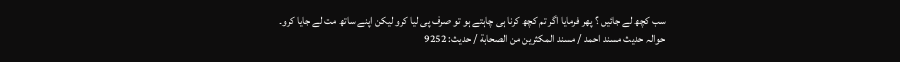سب کچھ لے جائیں ؟ پھر فرمایا اگر تم کچھ کرنا ہی چاہتے ہو تو صرف پی لیا کرو لیکن اپنے ساتھ مت لے جایا کرو۔
حوالہ حدیث مسند احمد / مسند المكثرين من الصحابة / حدیث: 9252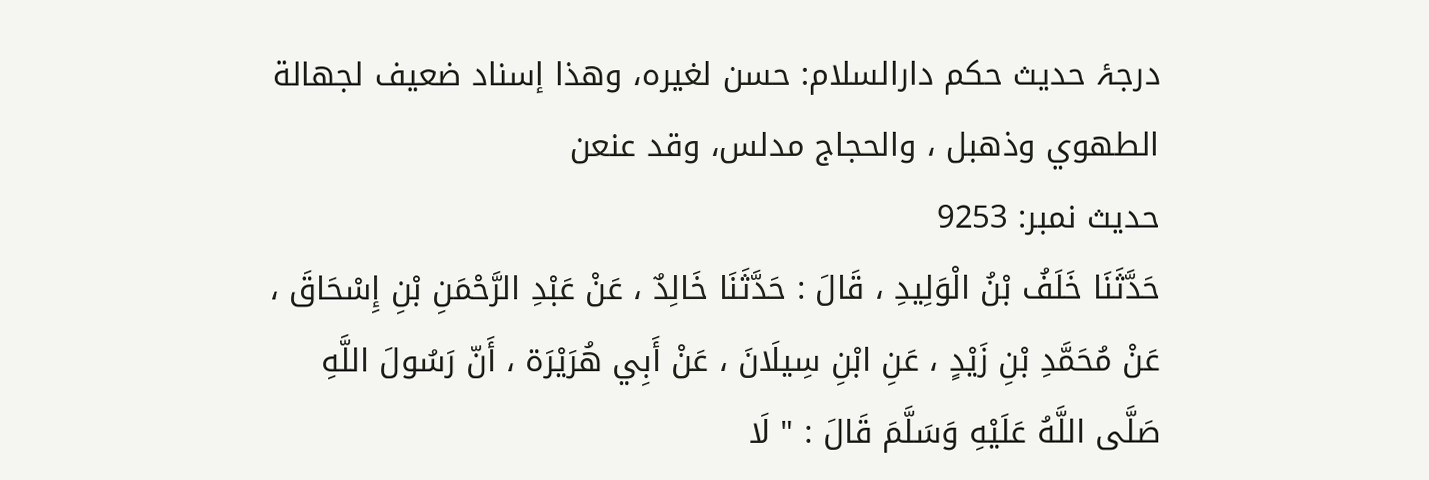درجۂ حدیث حکم دارالسلام: حسن لغيره، وهذا إسناد ضعيف لجهالة الطهوي وذهبل ، والحجاج مدلس، وقد عنعن
حدیث نمبر: 9253
حَدَّثَنَا خَلَفُ بْنُ الْوَلِيدِ ، قَالَ : حَدَّثَنَا خَالِدٌ ، عَنْ عَبْدِ الرَّحْمَنِ بْنِ إِسْحَاقَ ، عَنْ مُحَمَّدِ بْنِ زَيْدٍ ، عَنِ ابْنِ سِيلَانَ ، عَنْ أَبِي هُرَيْرَة ، أَنّ رَسُولَ اللَّهِ صَلَّى اللَّهُ عَلَيْهِ وَسَلَّمَ قَالَ : " لَا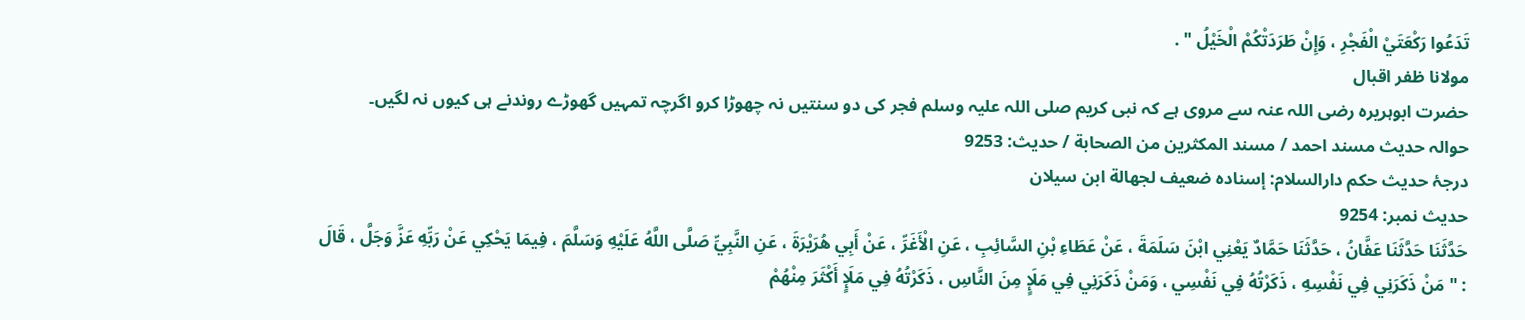تَدَعُوا رَكْعَتَيْ الْفَجْرِ ، وَإِنْ طَرَدَتْكُمْ الْخَيْلُ " .
مولانا ظفر اقبال
حضرت ابوہریرہ رضی اللہ عنہ سے مروی ہے کہ نبی کریم صلی اللہ علیہ وسلم فجر کی دو سنتیں نہ چھوڑا کرو اگرچہ تمہیں گھوڑے روندنے ہی کیوں نہ لگیں۔
حوالہ حدیث مسند احمد / مسند المكثرين من الصحابة / حدیث: 9253
درجۂ حدیث حکم دارالسلام: إسناده ضعيف لجهالة ابن سيلان
حدیث نمبر: 9254
حَدَّثَنَا حَدَّثَنَا عَفَّانُ ، حَدَّثَنَا حَمَّادٌ يَعْنِي ابْنَ سَلَمَةَ ، عَنْ عَطَاءِ بْنِ السَّائِبِ ، عَنِ الْأَغَرِّ ، عَنْ أَبِي هُرَيْرَةَ ، عَنِ النَّبِيِّ صَلَّى اللَّهُ عَلَيْهِ وَسَلَّمَ ، فِيمَا يَحْكِي عَنْ رَبِّهِ عَزَّ وَجَلَّ ، قَالَ : " مَنْ ذَكَرَنِي فِي نَفْسِهِ ، ذَكَرْتُهُ فِي نَفْسِي ، وَمَنْ ذَكَرَنِي فِي مَلَإٍ مِنَ النَّاسِ ، ذَكَرْتُهُ فِي مَلَإٍ أَكْثَرَ مِنْهُمْ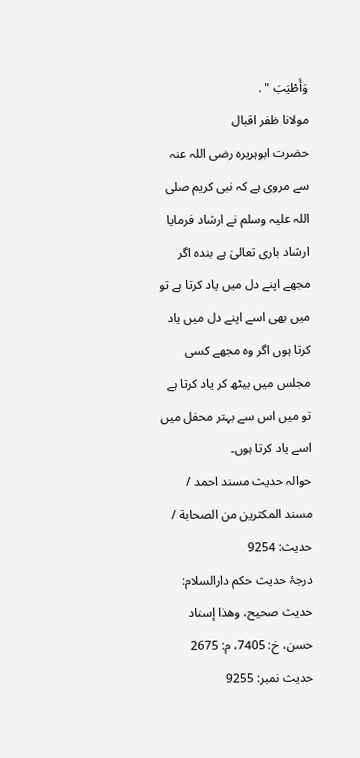وَأَطْيَبَ " .
مولانا ظفر اقبال
حضرت ابوہریرہ رضی اللہ عنہ سے مروی ہے کہ نبی کریم صلی اللہ علیہ وسلم نے ارشاد فرمایا ارشاد باری تعالیٰ ہے بندہ اگر مجھے اپنے دل میں یاد کرتا ہے تو میں بھی اسے اپنے دل میں یاد کرتا ہوں اگر وہ مجھے کسی مجلس میں بیٹھ کر یاد کرتا ہے تو میں اس سے بہتر محفل میں اسے یاد کرتا ہوں۔
حوالہ حدیث مسند احمد / مسند المكثرين من الصحابة / حدیث: 9254
درجۂ حدیث حکم دارالسلام: حديث صحيح، وهذا إسناد حسن، خ: 7405، م: 2675
حدیث نمبر: 9255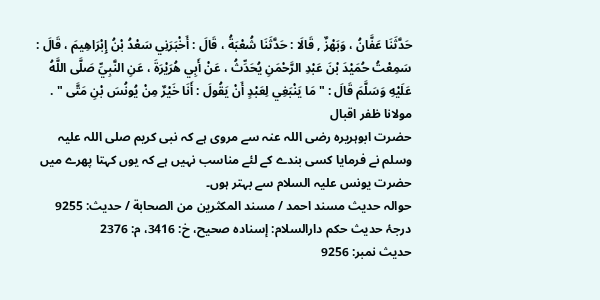حَدَّثَنَا عَفَّانُ ، وَبَهْزٌ , قَالَا : حَدَّثَنَا شُعْبَةُ ، قَالَ : أَخْبَرَنِي سَعْدُ بْنُ إِبْرَاهِيمَ ، قَالَ : سَمِعْتُ حُمَيْدَ بْنَ عَبْدِ الرَّحْمَنِ يُحَدِّثُ ، عَنْ أَبِي هُرَيْرَةَ ، عَنِ النَّبِيِّ صَلَّى اللَّهُ عَلَيْهِ وَسَلَّمَ قَالَ : " مَا يَنْبَغِي لِعَبْدٍ أَنْ يَقُولَ : أَنَا خَيْرٌ مِنْ يُونُسَ بْنِ مَتَّى " .
مولانا ظفر اقبال
حضرت ابوہریرہ رضی اللہ عنہ سے مروی ہے کہ نبی کریم صلی اللہ علیہ وسلم نے فرمایا کسی بندے کے لئے مناسب نہیں ہے کہ یوں کہتا پھرے میں حضرت یونس علیہ السلام سے بہتر ہوں۔
حوالہ حدیث مسند احمد / مسند المكثرين من الصحابة / حدیث: 9255
درجۂ حدیث حکم دارالسلام: إسناده صحيح، خ: 3416، م: 2376
حدیث نمبر: 9256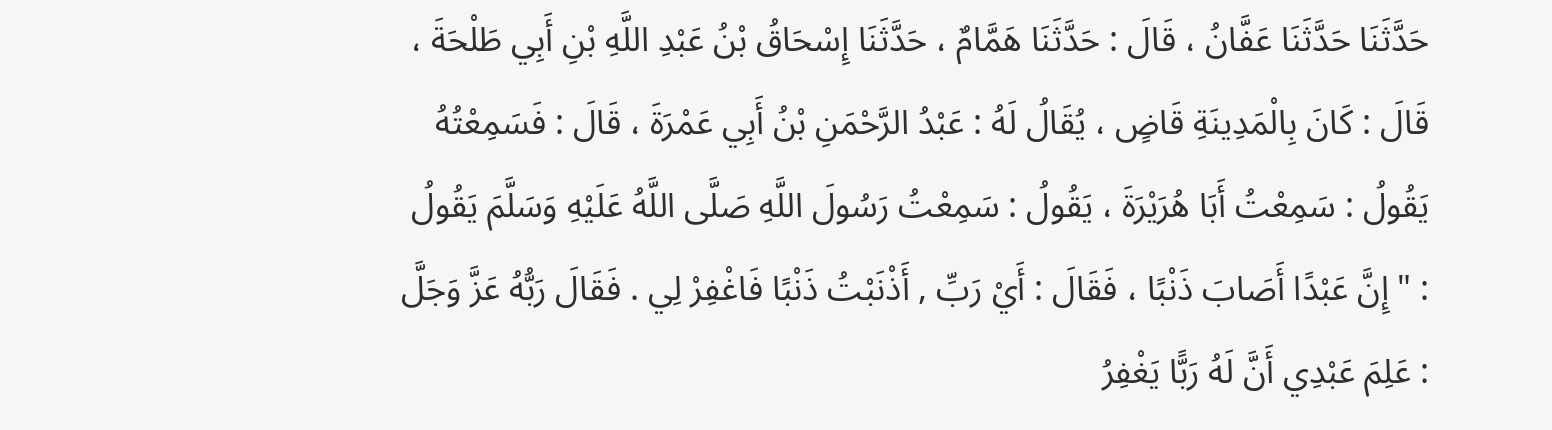حَدَّثَنَا حَدَّثَنَا عَفَّانُ ، قَالَ : حَدَّثَنَا هَمَّامٌ ، حَدَّثَنَا إِسْحَاقُ بْنُ عَبْدِ اللَّهِ بْنِ أَبِي طَلْحَةَ ، قَالَ : كَانَ بِالْمَدِينَةِ قَاضٍ ، يُقَالُ لَهُ : عَبْدُ الرَّحْمَنِ بْنُ أَبِي عَمْرَةَ ، قَالَ : فَسَمِعْتُهُ يَقُولُ : سَمِعْتُ أَبَا هُرَيْرَةَ ، يَقُولُ : سَمِعْتُ رَسُولَ اللَّهِ صَلَّى اللَّهُ عَلَيْهِ وَسَلَّمَ يَقُولُ : " إِنَّ عَبْدًا أَصَابَ ذَنْبًا ، فَقَالَ : أَيْ رَبِّ , أَذْنَبْتُ ذَنْبًا فَاغْفِرْ لِي . فَقَالَ رَبُّهُ عَزَّ وَجَلَّ : عَلِمَ عَبْدِي أَنَّ لَهُ رَبًّا يَغْفِرُ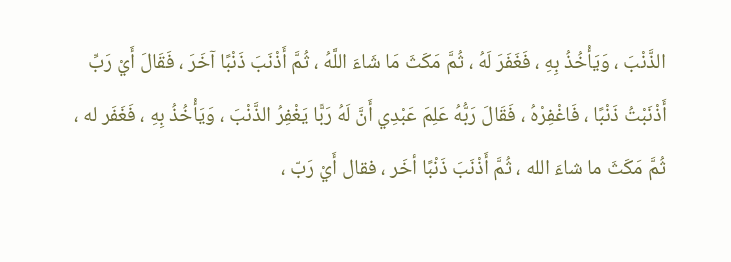الذَّنْبَ ، وَيَأْخُذُ بِهِ ، فَغَفَرَ لَهُ ، ثُمَّ مَكَثَ مَا شَاءَ اللَّهُ ، ثُمَّ أَذْنَبَ ذَنْبًا آخَرَ ، فَقَالَ أَيْ رَبِّ أَذْنَبْتُ ذَنْبًا ، فَاغْفِرْهُ ، فَقَالَ رَبُّهُ عَلِمَ عَبْدِي أَنَّ لَهُ رَبًّا يَغْفِرُ الذَّنْبَ ، وَيَأْخُذُ بِهِ ، فَغَفَر له ، ثُمَّ مَكَثَ ما شاءَ الله ، ثُمَّ أَذْنَبَ ذَنْبًا أخَر ، فقال أَيْ رَبّ ،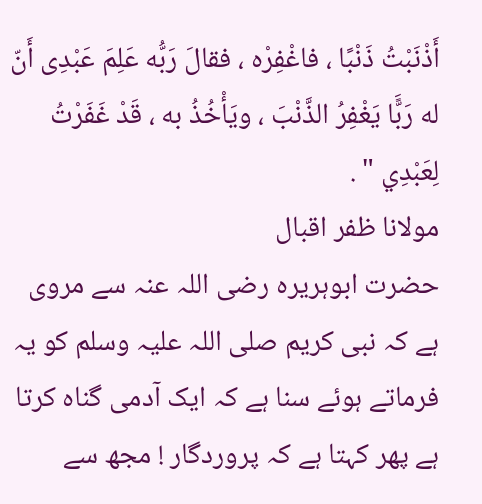أَذْنَبْتُ ذَنْبًا ، فاغْفِرْه ، فقالَ رَبُّه عَلِمَ عَبْدِى أَنّ له رَبًَّا يَغْفِرُ الذَّنْبَ ، ويَأْخُذُ به ، قَدْ غَفَرْتُ لِعَبْدِي " .
مولانا ظفر اقبال
حضرت ابوہریرہ رضی اللہ عنہ سے مروی ہے کہ نبی کریم صلی اللہ علیہ وسلم کو یہ فرماتے ہوئے سنا ہے کہ ایک آدمی گناہ کرتا ہے پھر کہتا ہے کہ پروردگار ! مجھ سے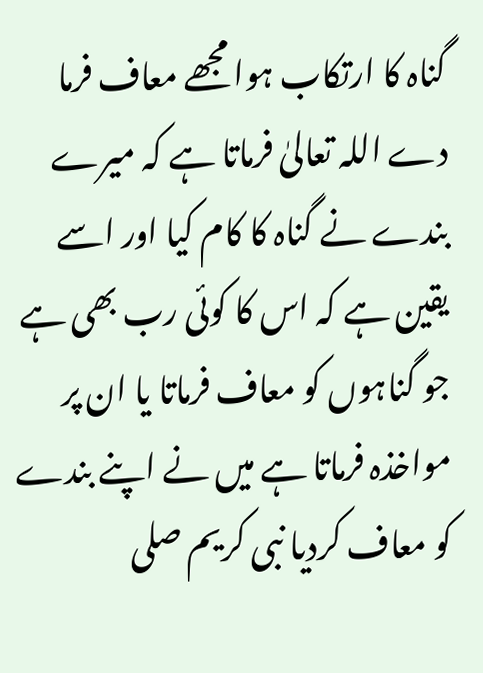گناہ کا ارتکاب ہوا مجھے معاف فرما دے اللہ تعالیٰ فرماتا ہے کہ میرے بندے نے گناہ کا کام کیا اور اسے یقین ہے کہ اس کا کوئی رب بھی ہے جو گناہوں کو معاف فرماتا یا ان پر مواخذہ فرماتا ہے میں نے اپنے بندے کو معاف کردیا نبی کریم صلی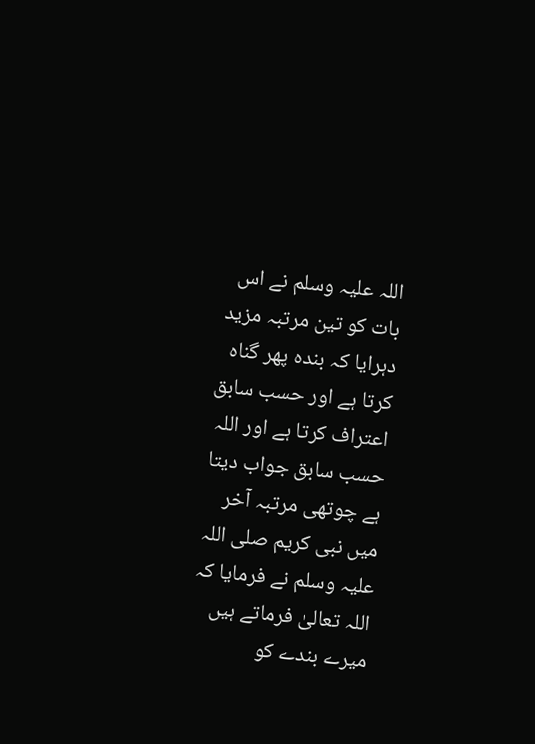اللہ علیہ وسلم نے اس بات کو تین مرتبہ مزید دہرایا کہ بندہ پھر گناہ کرتا ہے اور حسب سابق اعتراف کرتا ہے اور اللہ حسب سابق جواب دیتا ہے چوتھی مرتبہ آخر میں نبی کریم صلی اللہ علیہ وسلم نے فرمایا کہ اللہ تعالیٰ فرماتے ہیں میرے بندے کو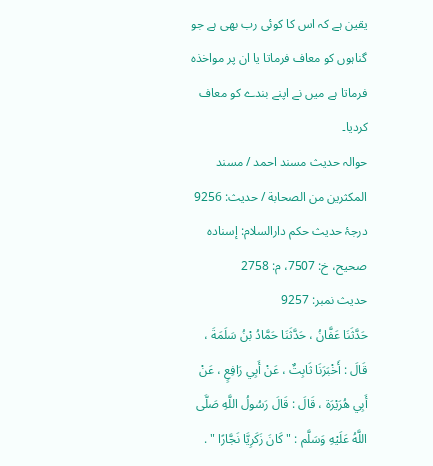یقین ہے کہ اس کا کوئی رب بھی ہے جو گناہوں کو معاف فرماتا یا ان پر مواخذہ فرماتا ہے میں نے اپنے بندے کو معاف کردیا۔
حوالہ حدیث مسند احمد / مسند المكثرين من الصحابة / حدیث: 9256
درجۂ حدیث حکم دارالسلام: إسناده صحيح، خ: 7507، م: 2758
حدیث نمبر: 9257
حَدَّثَنَا عَفَّانُ ، حَدَّثَنَا حَمَّادُ بْنُ سَلَمَةَ ، قَالَ : أَخْبَرَنَا ثَابِتٌ ، عَنْ أَبِي رَافِعٍ ، عَنْ أَبِي هُرَيْرَة ، قَالَ : قَالَ رَسُولُ اللَّهِ صَلَّى اللَّهُ عَلَيْهِ وَسَلَّم : " كَانَ زَكَرِيَّا نَجَّارًا " .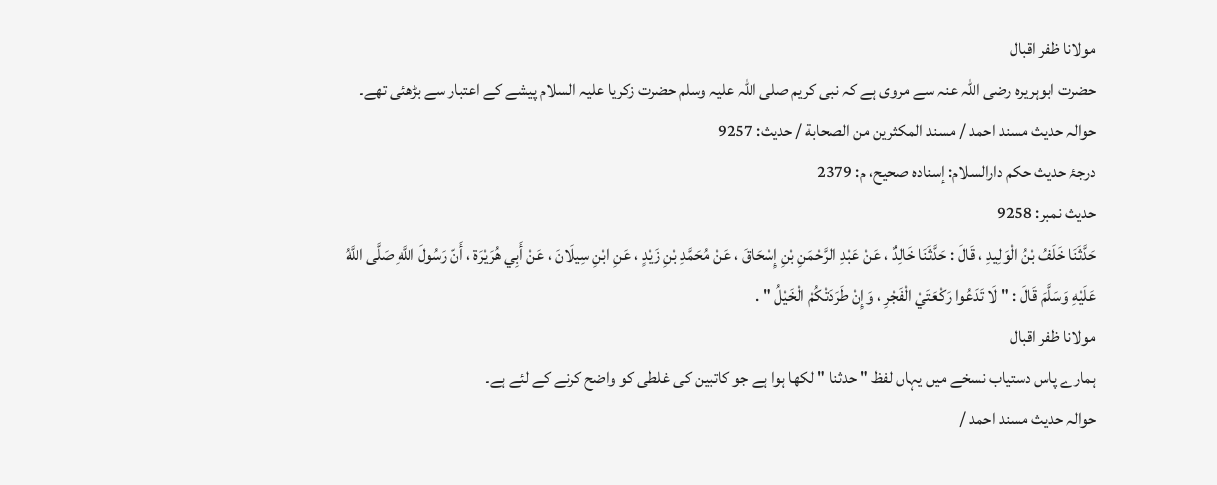مولانا ظفر اقبال
حضرت ابوہریرہ رضی اللہ عنہ سے مروی ہے کہ نبی کریم صلی اللہ علیہ وسلم حضرت زکریا علیہ السلام پیشے کے اعتبار سے بڑھئی تھے۔
حوالہ حدیث مسند احمد / مسند المكثرين من الصحابة / حدیث: 9257
درجۂ حدیث حکم دارالسلام: إسناده صحيح، م: 2379
حدیث نمبر: 9258
حَدَّثَنَا خَلَفُ بْنُ الْوَلِيدِ ، قَالَ : حَدَّثَنَا خَالِدٌ ، عَنْ عَبْدِ الرَّحْمَنِ بْنِ إِسْحَاقَ ، عَنْ مُحَمَّدِ بْنِ زَيْدٍ ، عَنِ ابْنِ سِيلَانَ ، عَنْ أَبِي هُرَيْرَة ، أَنّ رَسُولَ اللَّهِ صَلَّى اللَّهُ عَلَيْهِ وَسَلَّمَ قَالَ : " لَا تَدَعُوا رَكْعَتَيْ الْفَجْرِ ، وَإِنْ طَرَدَتْكُمْ الْخَيْلُ " .
مولانا ظفر اقبال
ہمارے پاس دستیاب نسخے میں یہاں لفظ " حدثنا " لکھا ہوا ہے جو کاتبین کی غلطی کو واضح کرنے کے لئے ہے۔
حوالہ حدیث مسند احمد /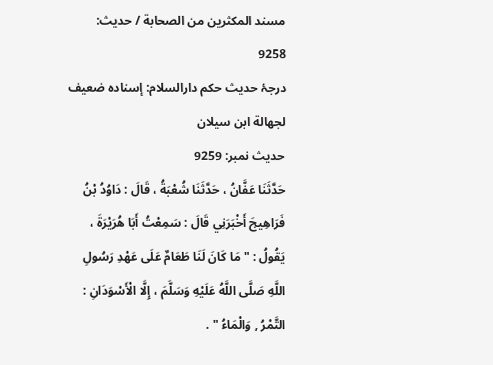مسند المكثرين من الصحابة / حدیث: 9258
درجۂ حدیث حکم دارالسلام: إسناده ضعيف لجهالة ابن سيلان
حدیث نمبر: 9259
حَدَّثَنَا عَفَّانُ ، حَدَّثَنَا شُعْبَةُ ، قَالَ : دَاوُدُ بْنُ فَرَاهِيجَ أَخْبَرَنِي قَالَ : سَمِعْتُ أَبَا هُرَيْرَةَ ، يَقُولُ : " مَا كَانَ لَنَا طَعَامٌ عَلَى عَهْدِ رَسُولِ اللَّهِ صَلَّى اللَّهُ عَلَيْهِ وَسَلَّمَ ، إِلَّا الْأَسْوَدَانِ : التَّمْرُ , وَالْمَاءُ " .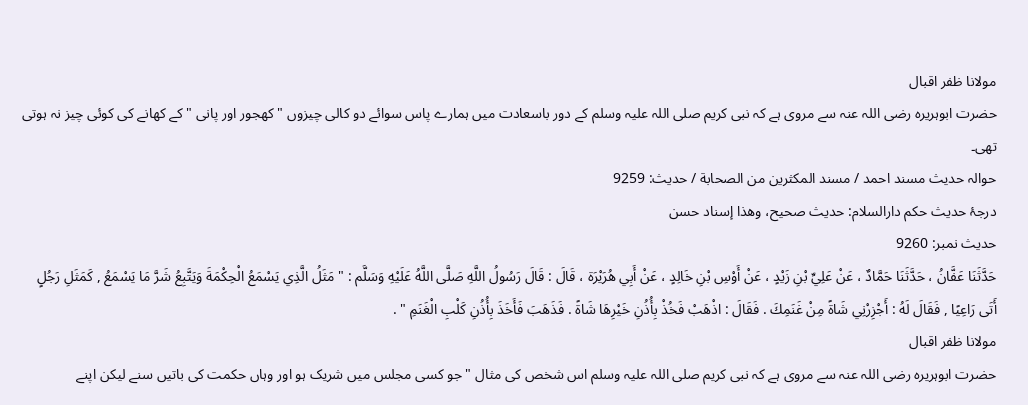مولانا ظفر اقبال
حضرت ابوہریرہ رضی اللہ عنہ سے مروی ہے کہ نبی کریم صلی اللہ علیہ وسلم کے دور باسعادت میں ہمارے پاس سوائے دو کالی چیزوں " کھجور اور پانی " کے کھانے کی کوئی چیز نہ ہوتی تھی۔
حوالہ حدیث مسند احمد / مسند المكثرين من الصحابة / حدیث: 9259
درجۂ حدیث حکم دارالسلام: حديث صحيح، وهذا إسناد حسن
حدیث نمبر: 9260
حَدَّثَنَا عَفَّانُ ، حَدَّثَنَا حَمَّادٌ ، عَنْ عَلِيِّ بْنِ زَيْدٍ ، عَنْ أَوْسِ بْنِ خَالِدٍ ، عَنْ أَبِي هُرَيْرَة ، قَالَ : قَالَ رَسُولُ اللَّهِ صَلَّى اللَّهُ عَلَيْهِ وَسَلَّم : " مَثَلُ الَّذِي يَسْمَعُ الْحِكْمَةَ وَيَتَّبِعُ شَرَّ مَا يَسْمَعُ , كَمَثَلِ رَجُلٍ أَتَى رَاعِيًا , فَقَالَ لَهُ : أَجْزِرْنِي شَاةً مِنْ غَنَمِكَ . فَقَالَ : اذْهَبْ فَخُذْ بِأُذُنِ خَيْرِهَا شَاةً . فَذَهَبَ فَأَخَذَ بِأُذُنِ كَلْبِ الْغَنَمِ " .
مولانا ظفر اقبال
حضرت ابوہریرہ رضی اللہ عنہ سے مروی ہے کہ نبی کریم صلی اللہ علیہ وسلم اس شخص کی مثال " جو کسی مجلس میں شریک ہو اور وہاں حکمت کی باتیں سنے لیکن اپنے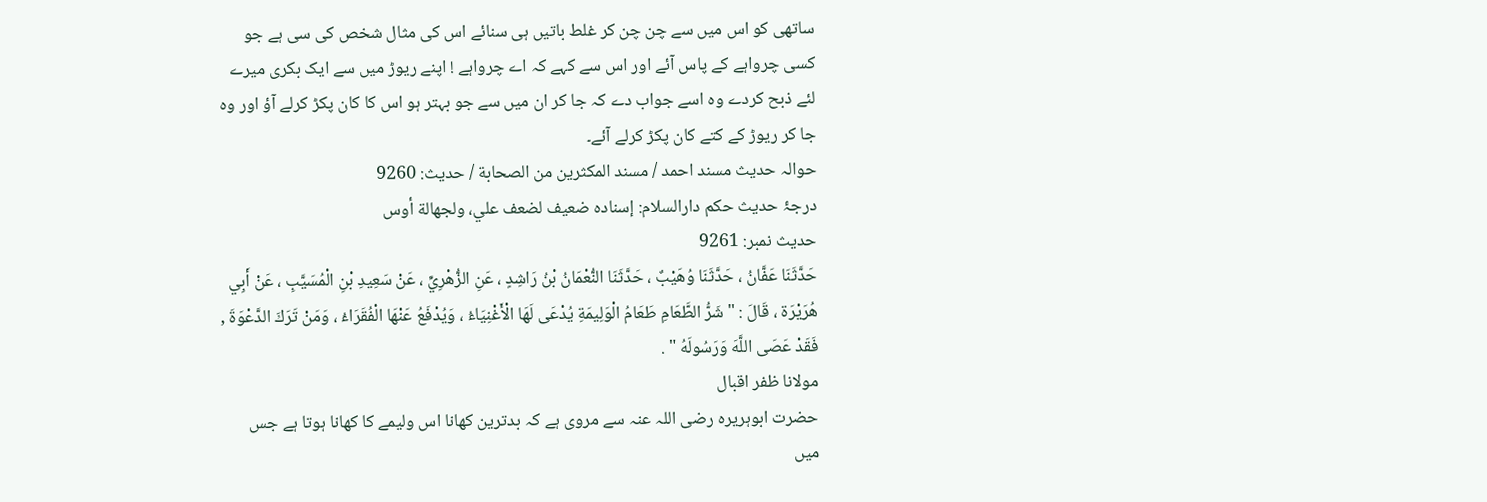ساتھی کو اس میں سے چن چن کر غلط باتیں ہی سنائے اس کی مثال شخص کی سی ہے جو کسی چرواہے کے پاس آئے اور اس سے کہے کہ اے چرواہے ! اپنے ریوڑ میں سے ایک بکری میرے لئے ذبح کردے وہ اسے جواب دے کہ جا کر ان میں سے جو بہتر ہو اس کا کان پکڑ کرلے آؤ اور وہ جا کر ریوڑ کے کتے کان پکڑ کرلے آئے۔
حوالہ حدیث مسند احمد / مسند المكثرين من الصحابة / حدیث: 9260
درجۂ حدیث حکم دارالسلام: إسناده ضعيف لضعف علي، ولجهالة أوس
حدیث نمبر: 9261
حَدَّثَنَا عَفَّانُ ، حَدَّثَنَا وُهَيْبٌ ، حَدَّثَنَا النُّعْمَانُ بْنُ رَاشِدٍ ، عَنِ الزُّهْرِيِّ ، عَنْ سَعِيدِ بْنِ الْمُسَيَّبِ ، عَنْ أَبِي هُرَيْرَة ، قَالَ : " شَرُّ الطَّعَامِ طَعَامُ الْوَلِيمَةِ يُدْعَى لَهَا الْأَغْنِيَاءُ ، وَيُدْفَعُ عَنْهَا الْفُقَرَاءُ ، وَمَنْ تَرَكَ الدَّعْوَةَ , فَقَدْ عَصَى اللَّهَ وَرَسُولَهُ " .
مولانا ظفر اقبال
حضرت ابوہریرہ رضی اللہ عنہ سے مروی ہے کہ بدترین کھانا اس ولیمے کا کھانا ہوتا ہے جس میں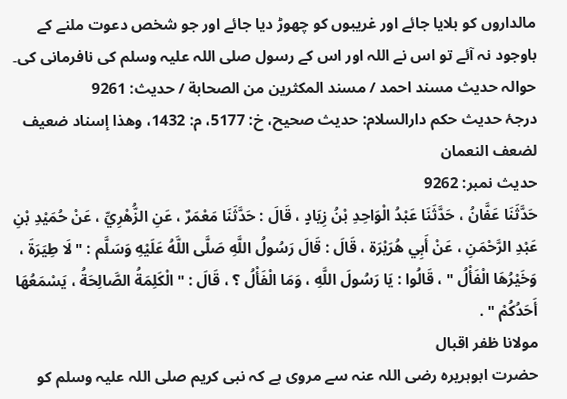مالداروں کو بلایا جائے اور غریبوں کو چھوڑ دیا جائے اور جو شخص دعوت ملنے کے باوجود نہ آئے تو اس نے اللہ اور اس کے رسول صلی اللہ علیہ وسلم کی نافرمانی کی۔
حوالہ حدیث مسند احمد / مسند المكثرين من الصحابة / حدیث: 9261
درجۂ حدیث حکم دارالسلام: حديث صحيح، خ: 5177، م: 1432، وهذا إسناد ضعيف لضعف النعمان
حدیث نمبر: 9262
حَدَّثَنَا عَفَّانُ ، حَدَّثَنَا عَبْدُ الْوَاحِدِ بْنُ زِيَادٍ ، قَالَ : حَدَّثَنَا مَعْمَرٌ ، عَنِ الزُّهْرِيِّ ، عَنْ حُمَيْدِ بْنِ عَبْدِ الرَّحْمَنِ ، عَنْ أَبِي هُرَيْرَة ، قَالَ : قَالَ رَسُولُ اللَّهِ صَلَّى اللَّهُ عَلَيْهِ وَسَلَّم : " لَا طِيَرَةَ ، وَخَيْرُهَا الْفَأْلُ " ، قَالُوا : يَا رَسُولَ اللَّهِ ، وَمَا الْفَأْلُ ؟ ، قَالَ : " الْكَلِمَةُ الصَّالِحَةُ ، يَسْمَعُهَا أَحَدُكُمْ " .
مولانا ظفر اقبال
حضرت ابوہریرہ رضی اللہ عنہ سے مروی ہے کہ نبی کریم صلی اللہ علیہ وسلم کو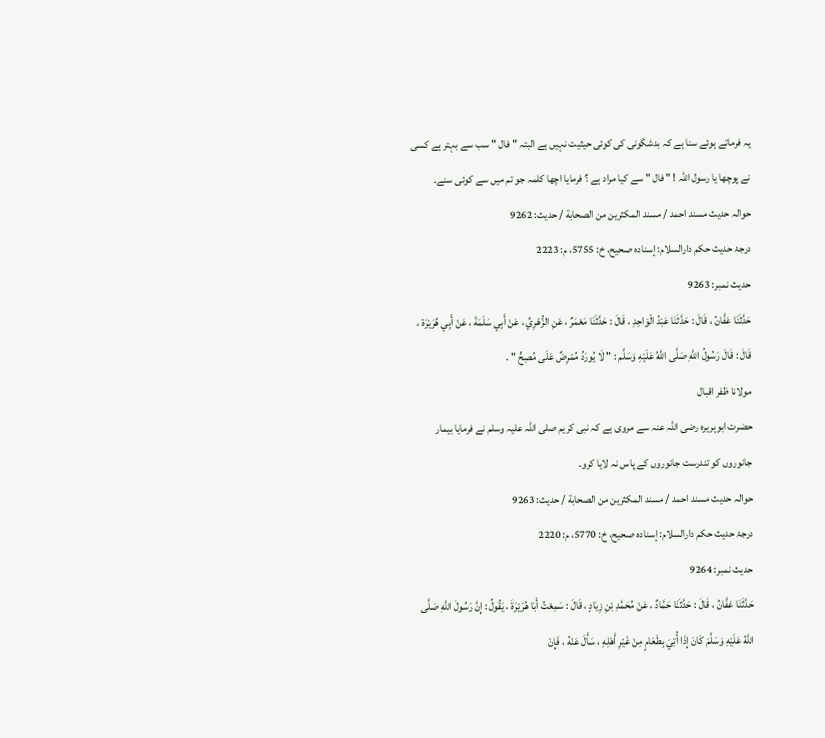یہ فرماتے ہوئے سنا ہے کہ بدشگونی کی کوئی حیثیت نہیں ہے البتہ " فال " سب سے بہتر ہے کسی نے پوچھا یا رسول اللہ ! " فال " سے کیا مراد ہے ؟ فرمایا اچھا کلمہ جو تم میں سے کوئی سنے۔
حوالہ حدیث مسند احمد / مسند المكثرين من الصحابة / حدیث: 9262
درجۂ حدیث حکم دارالسلام: إسناده صحيح، خ: 5755، م: 2223
حدیث نمبر: 9263
حَدَّثَنَا عَفَّانُ ، قَالَ : حَدَّثَنَا عَبْدُ الْوَاحِدِ ، قَالَ : حَدَّثَنَا مَعْمَرٌ ، عَنِ الزُّهْرِيِّ ، عَنْ أَبِي سَلَمَةَ ، عَنْ أَبِي هُرَيْرَة ، قَالَ : قَالَ رَسُولُ اللَّهِ صَلَّى اللَّهُ عَلَيْهِ وَسَلَّم : " لَا يُورَدُ مُمْرِضٌ عَلَى مُصِحٍّ " .
مولانا ظفر اقبال
حضرت ابوہریرہ رضی اللہ عنہ سے مروی ہے کہ نبی کریم صلی اللہ علیہ وسلم نے فرمایا بیمار جانوروں کو تندرست جانوروں کے پاس نہ لایا کرو۔
حوالہ حدیث مسند احمد / مسند المكثرين من الصحابة / حدیث: 9263
درجۂ حدیث حکم دارالسلام: إسناده صحيح، خ: 5770، م: 2220
حدیث نمبر: 9264
حَدَّثَنَا عَفَّانُ ، قَالَ : حَدَّثَنَا حَمَّادٌ ، عَنْ مُحَمَّدِ بْنِ زِيَادٍ ، قَالَ : سَمِعْتُ أَبَا هُرَيْرَةَ ، يَقُولُ : إِنَّ رَسُولَ اللَّهِ صَلَّى اللَّهُ عَلَيْهِ وَسَلَّمَ كَانَ إِذَا أُتِيَ بِطَعَامٍ مِنْ غَيْرِ أَهْلِهِ ، سَأَلَ عَنْهُ ، فَإِنْ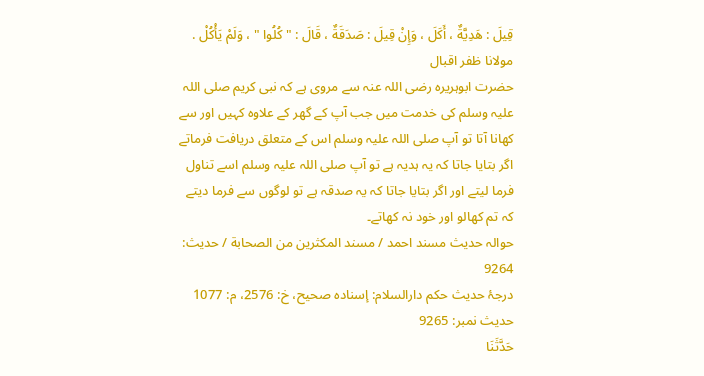قِيلَ : هَدِيَّةٌ ، أَكَلَ ، وَإِنْ قِيلَ : صَدَقَةٌ ، قَالَ : " كُلُوا " ، وَلَمْ يَأْكُلْ .
مولانا ظفر اقبال
حضرت ابوہریرہ رضی اللہ عنہ سے مروی ہے کہ نبی کریم صلی اللہ علیہ وسلم کی خدمت میں جب آپ کے گھر کے علاوہ کہیں اور سے کھانا آتا تو آپ صلی اللہ علیہ وسلم اس کے متعلق دریافت فرماتے اگر بتایا جاتا کہ یہ ہدیہ ہے تو آپ صلی اللہ علیہ وسلم اسے تناول فرما لیتے اور اگر بتایا جاتا کہ یہ صدقہ ہے تو لوگوں سے فرما دیتے کہ تم کھالو اور خود نہ کھاتے۔
حوالہ حدیث مسند احمد / مسند المكثرين من الصحابة / حدیث: 9264
درجۂ حدیث حکم دارالسلام: إسناده صحيح، خ: 2576، م: 1077
حدیث نمبر: 9265
حَدَّثَنَا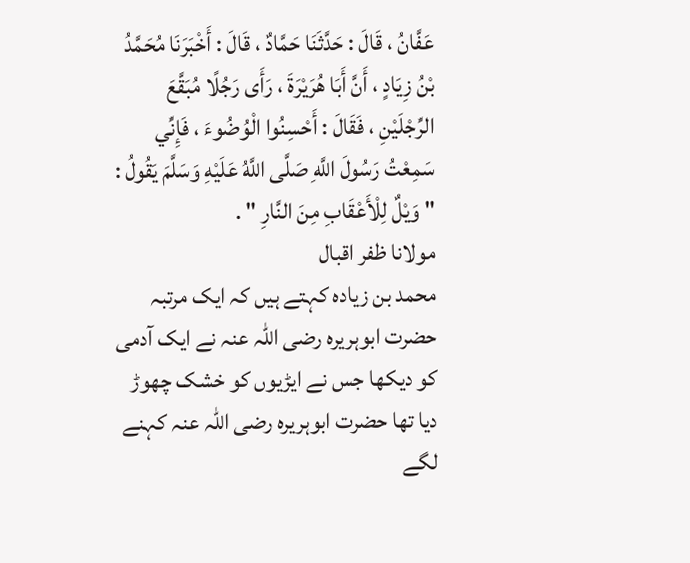عَفَّانُ ، قَالَ : حَدَّثَنَا حَمَّادٌ ، قَالَ : أَخْبَرَنَا مُحَمَّدُ بْنُ زِيَادٍ ، أَنَّ أَبَا هُرَيْرَةَ ، رَأَى رَجُلًا مُبَقَّعَ الرِّجْلَيْنِ ، فَقَالَ : أَحْسِنُوا الْوُضُوءَ ، فَإِنِّي سَمِعْتُ رَسُولَ اللَّهِ صَلَّى اللَّهُ عَلَيْهِ وَسَلَّمَ يَقُولُ : " وَيْلٌ لِلْأَعْقَابِ مِنَ النَّارِ " .
مولانا ظفر اقبال
محمد بن زیادہ کہتے ہیں کہ ایک مرتبہ حضرت ابوہریرہ رضی اللہ عنہ نے ایک آدمی کو دیکھا جس نے ایڑیوں کو خشک چھوڑ دیا تھا حضرت ابوہریرہ رضی اللہ عنہ کہنے لگے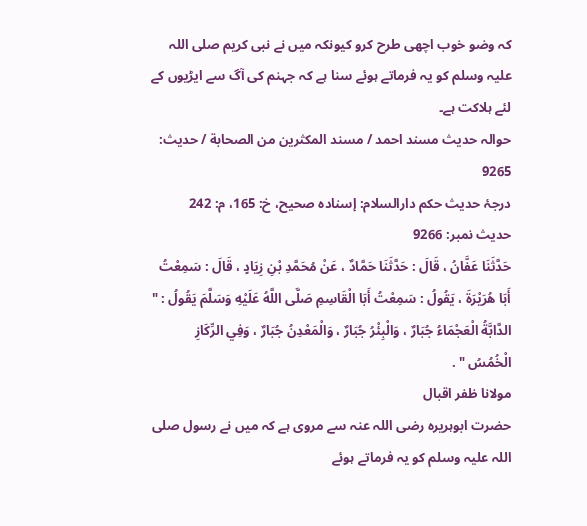کہ وضو خوب اچھی طرح کرو کیونکہ میں نے نبی کریم صلی اللہ علیہ وسلم کو یہ فرماتے ہوئے سنا ہے کہ جہنم کی آگ سے ایڑیوں کے لئے ہلاکت ہے۔
حوالہ حدیث مسند احمد / مسند المكثرين من الصحابة / حدیث: 9265
درجۂ حدیث حکم دارالسلام: إسناده صحيح، خ: 165، م: 242
حدیث نمبر: 9266
حَدَّثَنَا عَفَّانُ ، قَالَ : حَدَّثَنَا حَمَّادٌ ، عَنْ مُحَمَّدِ بْنِ زِيَادٍ ، قَالَ : سَمِعْتُ أَبَا هُرَيْرَةَ ، يَقُولُ : سَمِعْتُ أَبَا الْقَاسِمِ صَلَّى اللَّهُ عَلَيْهِ وَسَلَّمَ يَقُولُ : " الدَّابَّةُ الْعَجْمَاءُ جُبَارٌ ، وَالْبِئْرُ جُبَارٌ ، وَالْمَعْدِنُ جُبَارٌ ، وَفِي الرِّكَازِ الْخُمُسُ " .
مولانا ظفر اقبال
حضرت ابوہریرہ رضی اللہ عنہ سے مروی ہے کہ میں نے رسول صلی اللہ علیہ وسلم کو یہ فرماتے ہوئے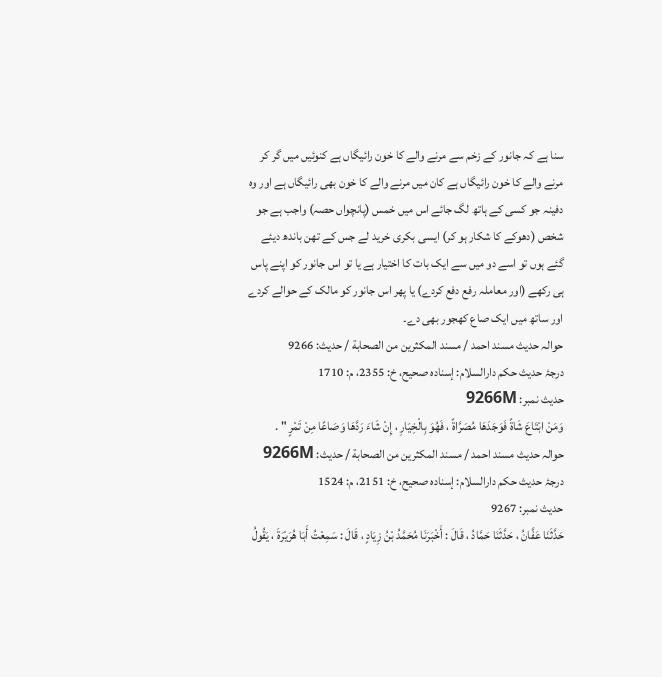سنا ہے کہ جانور کے زخم سے مرنے والے کا خون رائیگاں ہے کنوئیں میں گر کر مرنے والے کا خون رائیگاں ہے کان میں مرنے والے کا خون بھی رائیگاں ہے اور وہ دفینہ جو کسی کے ہاتھ لگ جائے اس میں خمس (پانچواں حصہ) واجب ہے جو شخص (دھوکے کا شکار ہو کر) ایسی بکری خرید لے جس کے تھن باندھ دیئے گئے ہوں تو اسے دو میں سے ایک بات کا اختیار ہے یا تو اس جانور کو اپنے پاس ہی رکھے (اور معاملہ رفع دفع کردے) یا پھر اس جانور کو مالک کے حوالے کردے اور ساتھ میں ایک صاع کھجور بھی دے۔
حوالہ حدیث مسند احمد / مسند المكثرين من الصحابة / حدیث: 9266
درجۂ حدیث حکم دارالسلام: إسناده صحيح، خ: 2355، م: 1710
حدیث نمبر: 9266M
وَمَنْ ابْتَاعَ شَاةً فَوَجَدَهَا مُصَرَّاةً ، فَهُوَ بِالْخِيَارِ ، إِنْ شَاءَ رَدَّهَا وَصَاعًا مِنْ تَمْرٍ " .
حوالہ حدیث مسند احمد / مسند المكثرين من الصحابة / حدیث: 9266M
درجۂ حدیث حکم دارالسلام: إسناده صحيح، خ: 2151، م: 1524
حدیث نمبر: 9267
حَدَّثَنَا عَفَّانُ ، حَدَّثَنَا حَمَّادُ ، قَالَ : أَخْبَرَنَا مُحَمَّدُ بْنُ زِيَادٍ ، قَالَ : سَمِعْتُ أَبَا هُرَيْرَةَ ، يَقُولُ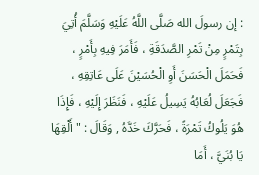: إن رسولَ الله صَلَّى اللَّهُ عَلَيْهِ وَسَلَّمَ أُتِيَ بِتَمْرٍ مِنْ تَمْرِ الصَّدَقَةِ ، فَأَمَرَ فِيهِ بِأَمْرٍ ، فَحَمَلَ الْحَسَنَ أَوِ الْحُسَيْنَ عَلَى عَاتِقِهِ ، فَجَعَلَ لُعَابُهُ يَسِيلُ عَلَيْهِ ، فَنَظَرَ إِلَيْهِ ، فَإِذَا هُوَ يَلُوكُ تَمْرَةً ، فَحَرَّكَ خَدَّهُ , وَقَالَ : " أَلْقِهَا يَا بُنَيَّ ، أَمَا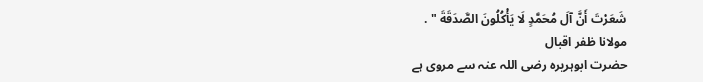شَعَرْتَ أَنَّ آلَ مُحَمَّدٍ لَا يَأْكُلُونَ الصَّدَقَةَ " .
مولانا ظفر اقبال
حضرت ابوہریرہ رضی اللہ عنہ سے مروی ہے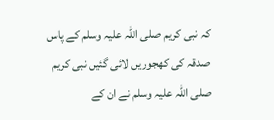کہ نبی کریم صلی اللہ علیہ وسلم کے پاس صدقہ کی کھجوریں لائی گئیں نبی کریم صلی اللہ علیہ وسلم نے ان کے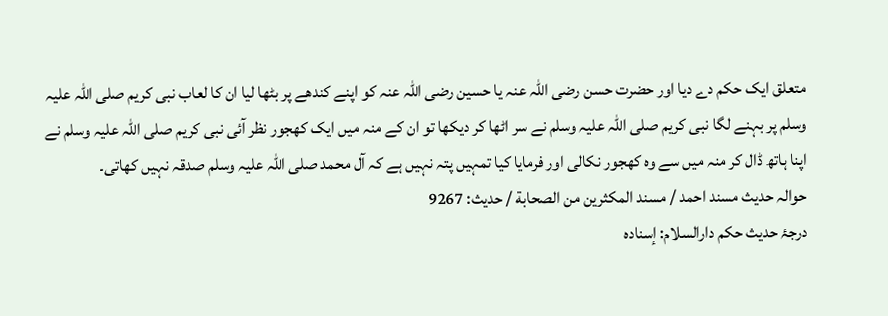متعلق ایک حکم دے دیا اور حضرت حسن رضی اللہ عنہ یا حسین رضی اللہ عنہ کو اپنے کندھے پر بٹھا لیا ان کا لعاب نبی کریم صلی اللہ علیہ وسلم پر بہنے لگا نبی کریم صلی اللہ علیہ وسلم نے سر اٹھا کر دیکھا تو ان کے منہ میں ایک کھجور نظر آئی نبی کریم صلی اللہ علیہ وسلم نے اپنا ہاتھ ڈال کر منہ میں سے وہ کھجور نکالی اور فرمایا کیا تمہیں پتہ نہیں ہے کہ آل محمد صلی اللہ علیہ وسلم صدقہ نہیں کھاتی۔
حوالہ حدیث مسند احمد / مسند المكثرين من الصحابة / حدیث: 9267
درجۂ حدیث حکم دارالسلام: إسناده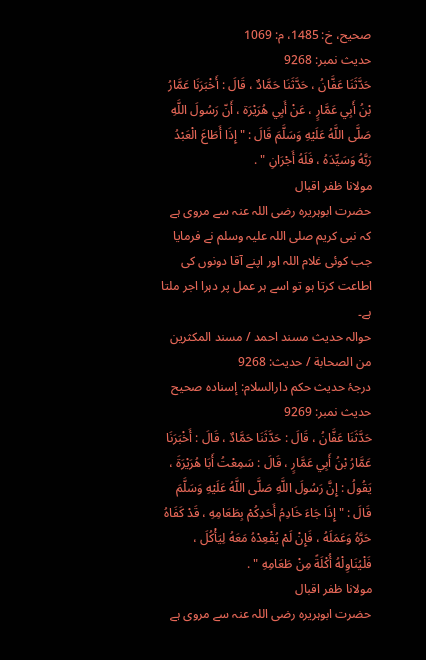صحيح، خ: 1485، م: 1069
حدیث نمبر: 9268
حَدَّثَنَا عَفَّانُ ، حَدَّثَنَا حَمَّادٌ ، قَالَ : أَخْبَرَنَا عَمَّارُ بْنُ أَبِي عَمَّارٍ ، عَنْ أَبِي هُرَيْرَة ، أَنّ رَسُولَ اللَّهِ صَلَّى اللَّهُ عَلَيْهِ وَسَلَّمَ قَالَ : " إِذَا أَطَاعَ الْعَبْدُ رَبَّهُ وَسَيِّدَهُ ، فَلَهُ أَجْرَانِ " .
مولانا ظفر اقبال
حضرت ابوہریرہ رضی اللہ عنہ سے مروی ہے کہ نبی کریم صلی اللہ علیہ وسلم نے فرمایا جب کوئی غلام اللہ اور اپنے آقا دونوں کی اطاعت کرتا ہو تو اسے ہر عمل پر دہرا اجر ملتا ہے۔
حوالہ حدیث مسند احمد / مسند المكثرين من الصحابة / حدیث: 9268
درجۂ حدیث حکم دارالسلام: إسناده صحيح
حدیث نمبر: 9269
حَدَّثَنَا عَفَّانُ ، قَالَ : حَدَّثَنَا حَمَّادٌ ، قَالَ : أَخْبَرَنَا عَمَّارُ بْنُ أَبِي عَمَّارٍ ، قَالَ : سَمِعْتُ أَبَا هُرَيْرَةَ ، يَقُولُ : إِنَّ رَسُولَ اللَّهِ صَلَّى اللَّهُ عَلَيْهِ وَسَلَّمَ قَالَ : " إِذَا جَاءَ خَادِمُ أَحَدِكُمْ بِطَعَامِهِ ، قَدْ كَفَاهُ حَرَّهُ وَعَمَلَهُ ، فَإِنْ لَمْ يُقْعِدْهُ مَعَهُ لِيَأْكُلَ ، فَلْيُنَاوِلْهُ أُكْلَةً مِنْ طَعَامِهِ " .
مولانا ظفر اقبال
حضرت ابوہریرہ رضی اللہ عنہ سے مروی ہے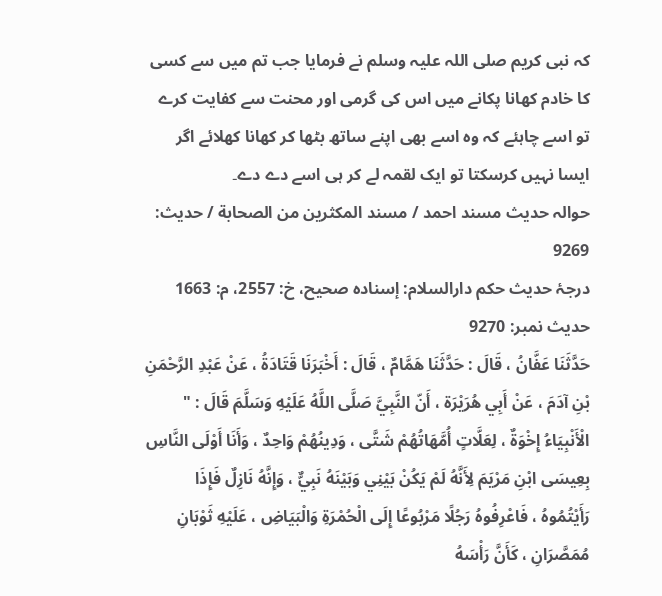کہ نبی کریم صلی اللہ علیہ وسلم نے فرمایا جب تم میں سے کسی کا خادم کھانا پکانے میں اس کی گرمی اور محنت سے کفایت کرے تو اسے چاہئے کہ وہ اسے بھی اپنے ساتھ بٹھا کر کھانا کھلائے اگر ایسا نہیں کرسکتا تو ایک لقمہ لے کر ہی اسے دے دے۔
حوالہ حدیث مسند احمد / مسند المكثرين من الصحابة / حدیث: 9269
درجۂ حدیث حکم دارالسلام: إسناده صحيح، خ: 2557، م: 1663
حدیث نمبر: 9270
حَدَّثَنَا عَفَّانُ ، قَالَ : حَدَّثَنَا هَمَّامٌ ، قَالَ : أَخْبَرَنَا قَتَادَةُ ، عَنْ عَبْدِ الرَّحْمَنِ بْنِ آدَمَ ، عَنْ أَبِي هُرَيْرَة ، أَنّ النَّبِيَّ صَلَّى اللَّهُ عَلَيْهِ وَسَلَّمَ قَالَ : " الْأَنْبِيَاءُ إِخْوَةٌ ، لِعَلَّاتٍ أُمَّهَاتُهُمْ شَتَّى ، وَدِينُهُمْ وَاحِدٌ ، وَأَنَا أَوْلَى النَّاسِ بِعِيسَى ابْنِ مَرْيَمَ لِأَنَّهُ لَمْ يَكُنْ بَيْنِي وَبَيْنَهُ نَبِيٌّ ، وَإِنَّهُ نَازِلٌ فَإِذَا رَأَيْتُمُوهُ ، فَاعْرِفُوهُ رَجُلًا مَرْبُوعًا إِلَى الْحُمْرَةِ وَالْبَيَاضِ ، عَلَيْهِ ثَوْبَانِ مُمَصَّرَانِ ، كَأَنَّ رَأْسَهُ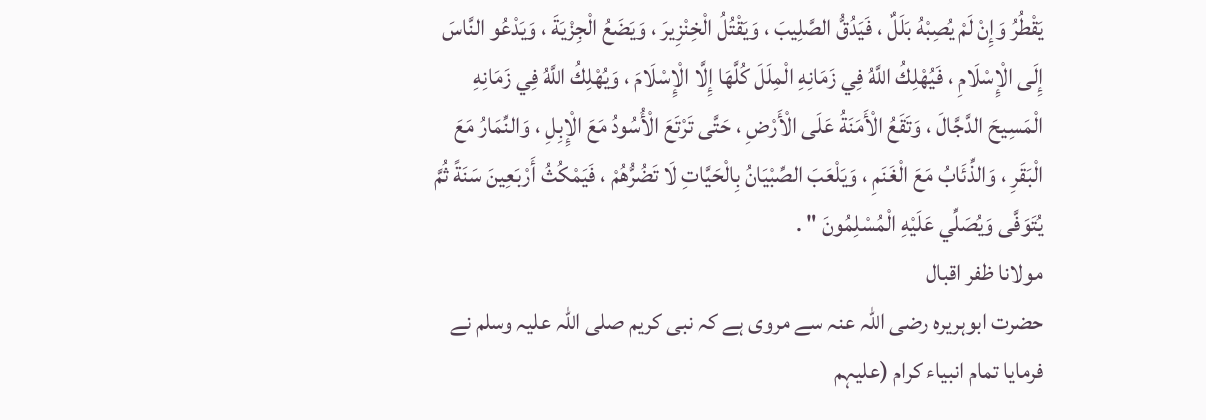يَقْطُرُ وَإِنْ لَمْ يُصِبْهُ بَلَلٌ ، فَيَدُقُّ الصَّلِيبَ ، وَيَقْتُلُ الْخِنْزِيرَ ، وَيَضَعُ الْجِزْيَةَ ، وَيَدْعُو النَّاسَ إِلَى الْإِسْلَامِ ، فَيُهْلِكُ اللَّهُ فِي زَمَانِهِ الْمِلَلَ كُلَّهَا إِلَّا الْإِسْلَامَ ، وَيُهْلِكُ اللَّهُ فِي زَمَانِهِ الْمَسِيحَ الدَّجَّالَ ، وَتَقَعُ الْأَمَنَةُ عَلَى الْأَرْضِ ، حَتَّى تَرْتَعَ الْأُسُودُ مَعَ الْإِبِلِ ، وَالنِّمَارُ مَعَ الْبَقَرِ ، وَالذِّئَابُ مَعَ الْغَنَمِ ، وَيَلْعَبَ الصِّبْيَانُ بِالْحَيَّاتِ لَا تَضُرُّهُمْ ، فَيَمْكُثُ أَرْبَعِينَ سَنَةً ثُمَّ يُتَوَفَّى وَيُصَلِّي عَلَيْهِ الْمُسْلِمُونَ " .
مولانا ظفر اقبال
حضرت ابوہریرہ رضی اللہ عنہ سے مروی ہے کہ نبی کریم صلی اللہ علیہ وسلم نے فرمایا تمام انبیاء کرام (علیہم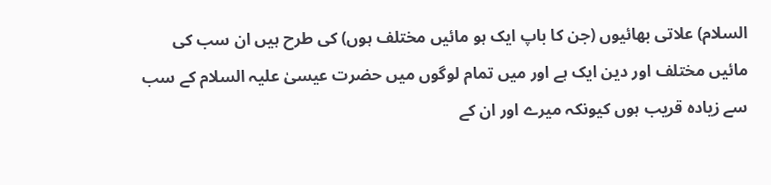السلام) علاتی بھائیوں (جن کا باپ ایک ہو مائیں مختلف ہوں) کی طرح ہیں ان سب کی مائیں مختلف اور دین ایک ہے اور میں تمام لوگوں میں حضرت عیسیٰ علیہ السلام کے سب سے زیادہ قریب ہوں کیونکہ میرے اور ان کے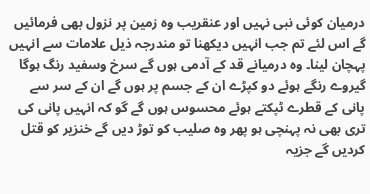درمیان کوئی نبی نہیں اور عنقریب وہ زمین پر نزول بھی فرمائیں گے اس لئے تم جب انہیں دیکھنا تو مندرجہ ذیل علامات سے انہیں پہچان لینا۔ وہ درمیانے قد کے آدمی ہوں گے سرخ وسفید رنگ ہوگا گیروے رنگے ہوئے دو کپڑے ان کے جسم پر ہوں گے ان کے سر سے پانی کے قطرے ٹپکتے ہوئے محسوس ہوں گے گو کہ انہیں پانی کی تری بھی نہ پہنچی ہو پھر وہ صلیب کو توڑ دیں گے خنزیر کو قتل کردیں گے جزیہ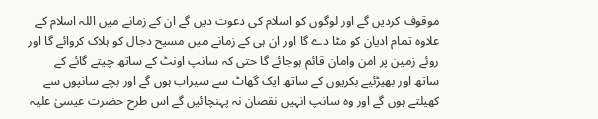موقوف کردیں گے اور لوگوں کو اسلام کی دعوت دیں گے ان کے زمانے میں اللہ اسلام کے علاوہ تمام ادیان کو مٹا دے گا اور ان ہی کے زمانے میں مسیح دجال کو ہلاک کروائے گا اور روئے زمین پر امن وامان قائم ہوجائے گا حتی کہ سانپ اونٹ کے ساتھ چیتے گائے کے ساتھ اور بھیڑئیے بکریوں کے ساتھ ایک گھاٹ سے سیراب ہوں گے اور بچے سانپوں سے کھیلتے ہوں گے اور وہ سانپ انہیں نقصان نہ پہنچائیں گے اس طرح حضرت عیسیٰ علیہ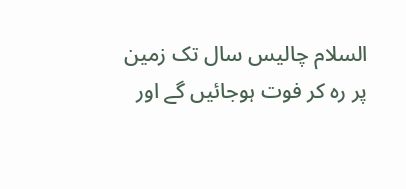السلام چالیس سال تک زمین پر رہ کر فوت ہوجائیں گے اور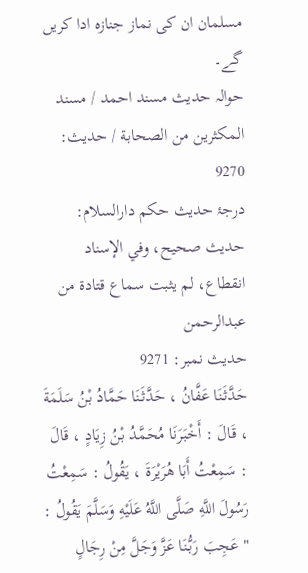مسلمان ان کی نماز جنازہ ادا کریں گے۔
حوالہ حدیث مسند احمد / مسند المكثرين من الصحابة / حدیث: 9270
درجۂ حدیث حکم دارالسلام: حديث صحيح، وفي الإسناد انقطاع، لم يثبت سماع قتادة من عبدالرحمن
حدیث نمبر: 9271
حَدَّثَنَا عَفَّانُ ، حَدَّثَنَا حَمَّادُ بْنُ سَلَمَةَ ، قَالَ : أَخْبَرَنَا مُحَمَّدُ بْنُ زِيَادٍ ، قَالَ : سَمِعْتُ أَبَا هُرَيْرَةَ ، يَقُولُ : سَمِعْتُ رَسُولَ اللَّهِ صَلَّى اللَّهُ عَلَيْهِ وَسَلَّمَ يَقُولُ : " عَجِبَ رَبُّنَا عَزَّ وَجَلَّ مِنْ رِجَالٍ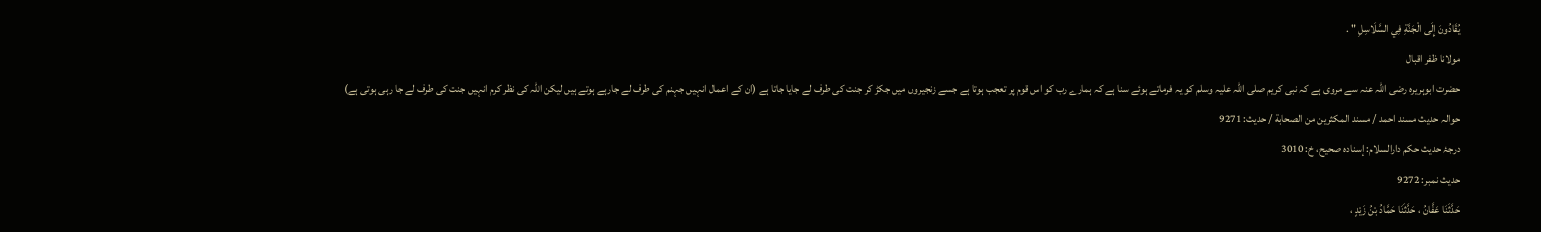يُقَادُونَ إِلَى الْجَنَّةِ فِي السَّلَاسِلِ " .
مولانا ظفر اقبال
حضرت ابوہریرہ رضی اللہ عنہ سے مروی ہے کہ نبی کریم صلی اللہ علیہ وسلم کو یہ فرماتے ہوئے سنا ہے کہ ہمارے رب کو اس قوم پر تعجب ہوتا ہے جسے زنجیروں میں جکڑ کر جنت کی طرف لے جایا جاتا ہے (ان کے اعمال انہیں جہنم کی طرف لے جارہے ہوتے ہیں لیکن اللہ کی نظر کرم انہیں جنت کی طرف لے جا رہی ہوتی ہے)
حوالہ حدیث مسند احمد / مسند المكثرين من الصحابة / حدیث: 9271
درجۂ حدیث حکم دارالسلام: إسناده صحيح، خ: 3010
حدیث نمبر: 9272
حَدَّثَنَا عَفَّانُ ، حَدَّثَنَا حَمَّادُ بْنُ زَيْدٍ ،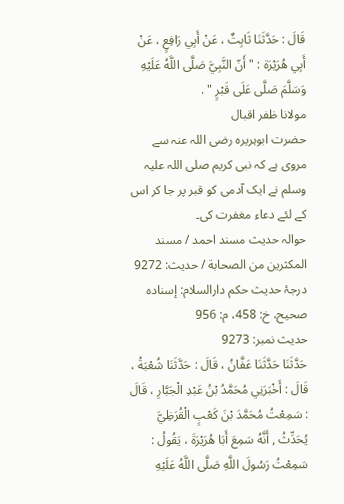قَالَ : حَدَّثَنَا ثَابِتٌ ، عَنْ أَبِي رَافِعٍ ، عَنْ أَبِي هُرَيْرَة : " أَنّ النَّبِيَّ صَلَّى اللَّهُ عَلَيْهِ وَسَلَّمَ صَلَّى عَلَى قَبْرٍ " .
مولانا ظفر اقبال
حضرت ابوہریرہ رضی اللہ عنہ سے مروی ہے کہ نبی کریم صلی اللہ علیہ وسلم نے ایک آدمی کو قبر پر جا کر اس کے لئے دعاء مغفرت کی۔
حوالہ حدیث مسند احمد / مسند المكثرين من الصحابة / حدیث: 9272
درجۂ حدیث حکم دارالسلام: إسناده صحيح، خ: 458، م: 956
حدیث نمبر: 9273
حَدَّثَنَا حَدَّثَنَا عَفَّانُ ، قَالَ : حَدَّثَنَا شُعْبَةُ ، قَالَ : أَخْبَرَنِي مُحَمَّدُ بْنُ عَبْدِ الْجَبَّارِ ، قَالَ : سَمِعْتُ مُحَمَّدَ بْنَ كَعْبٍ الْقُرَظِيَّ يُحَدِّثُ , أَنَّهُ سَمِعَ أَبَا هُرَيْرَةَ ، يَقُولُ : سَمِعْتُ رَسُولَ اللَّهِ صَلَّى اللَّهُ عَلَيْهِ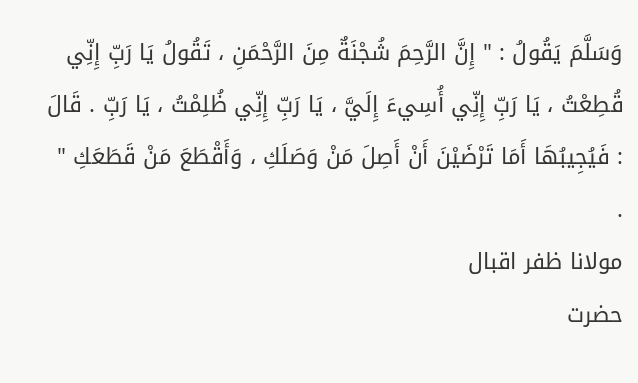وَسَلَّمَ يَقُولُ : " إِنَّ الرَّحِمَ شُجْنَةٌ مِنَ الرَّحْمَنِ ، تَقُولُ يَا رَبِّ إِنِّي قُطِعْتُ ، يَا رَبِّ إِنِّي أُسِيءَ إِلَيَّ ، يَا رَبِّ إِنِّي ظُلِمْتُ ، يَا رَبِّ . قَالَ : فَيُجِيبُهَا أَمَا تَرْضَيْنَ أَنْ أَصِلَ مَنْ وَصَلَكِ ، وَأَقْطَعَ مَنْ قَطَعَكِ " .
مولانا ظفر اقبال
حضرت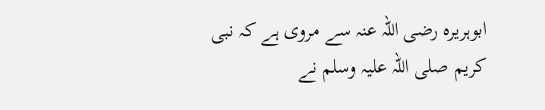ابوہریرہ رضی اللہ عنہ سے مروی ہے کہ نبی کریم صلی اللہ علیہ وسلم نے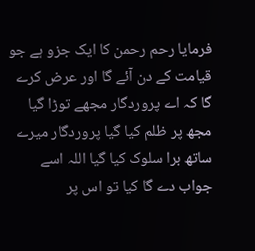فرمایا رحم رحمن کا ایک جزو ہے جو قیامت کے دن آئے گا اور عرض کرے گا کہ اے پروردگار مجھے توڑا گیا مجھ پر ظلم کیا گیا پروردگار میرے ساتھ برا سلوک کیا گیا اللہ اسے جواب دے گا کیا تو اس پر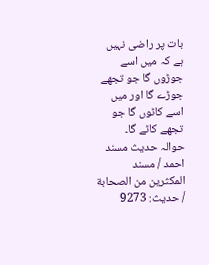بات پر راضی نہیں ہے کہ میں اسے جوڑوں گا جو تجھے جوڑے گا اور میں اسے کاٹوں گا جو تجھے کاٹے گا۔
حوالہ حدیث مسند احمد / مسند المكثرين من الصحابة / حدیث: 9273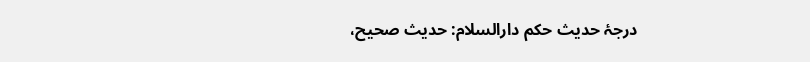درجۂ حدیث حکم دارالسلام: حديث صحيح،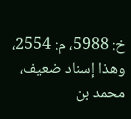خ: 5988، م: 2554، وهذا إسناد ضعيف، محمد بن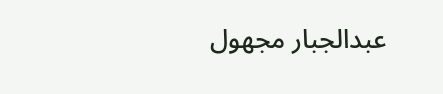عبدالجبار مجهول